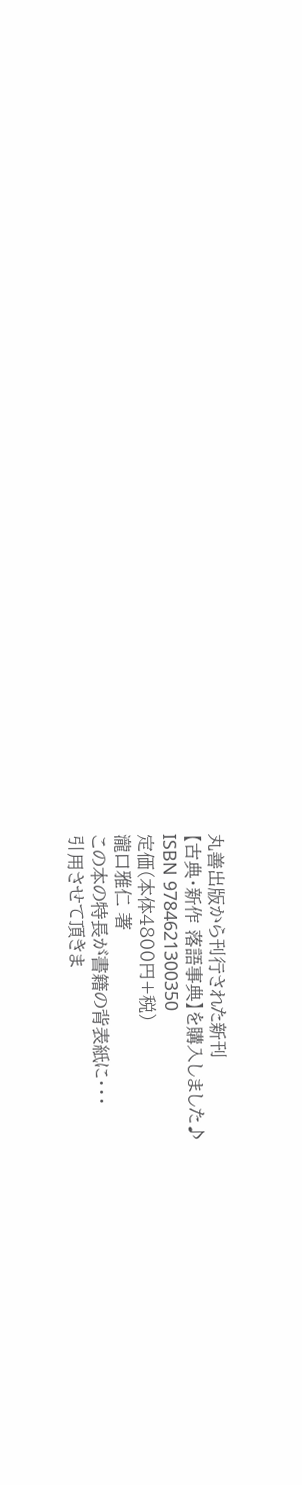丸善出版から刊行された新刊
【古典・新作 落語事典】を購入しました♪
ISBN 9784621300350
定価(本体4800円+税)
瀧口雅仁 著
この本の特長が書籍の背表紙に・・・
引用させて頂きま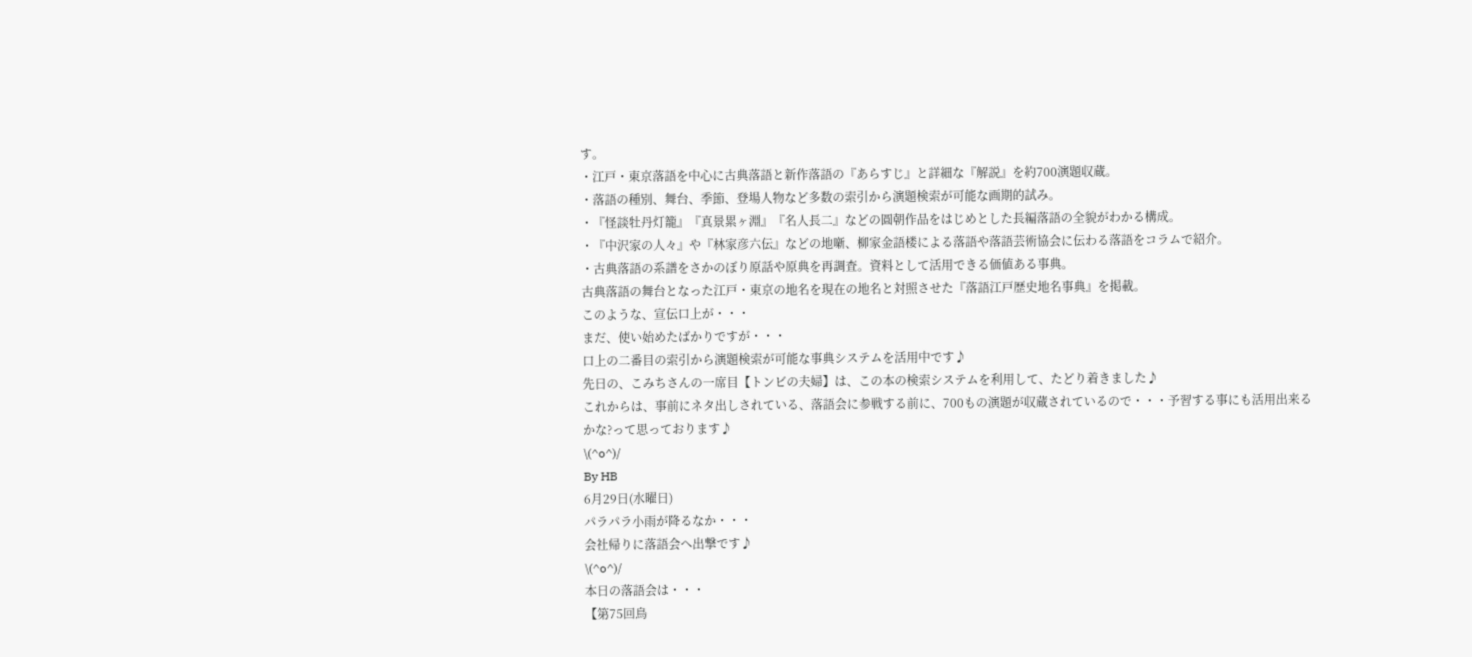す。
・江戸・東京落語を中心に古典落語と新作落語の『あらすじ』と詳細な『解説』を約700演題収蔵。
・落語の種別、舞台、季節、登場人物など多数の索引から演題検索が可能な画期的試み。
・『怪談牡丹灯籠』『真景累ヶ淵』『名人長二』などの圓朝作品をはじめとした長編落語の全貌がわかる構成。
・『中沢家の人々』や『林家彦六伝』などの地噺、柳家金語楼による落語や落語芸術協会に伝わる落語をコラムで紹介。
・古典落語の系譜をさかのぼり原話や原典を再調査。資料として活用できる価値ある事典。
古典落語の舞台となった江戸・東京の地名を現在の地名と対照させた『落語江戸歴史地名事典』を掲載。
このような、宣伝口上が・・・
まだ、使い始めたばかりですが・・・
口上の二番目の索引から演題検索が可能な事典システムを活用中です♪
先日の、こみちさんの一席目【トンビの夫婦】は、この本の検索システムを利用して、たどり着きました♪
これからは、事前にネタ出しされている、落語会に参戦する前に、700もの演題が収蔵されているので・・・予習する事にも活用出来るかな?って思っております♪
\(^o^)/
By HB
6月29日(水曜日)
パラパラ小雨が降るなか・・・
会社帰りに落語会へ出撃です♪
\(^o^)/
本日の落語会は・・・
【第75回鳥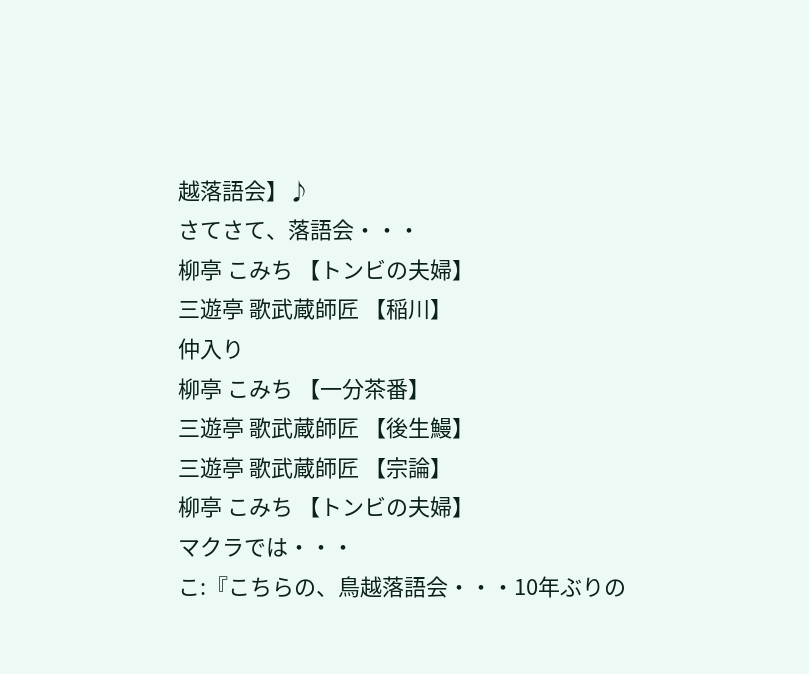越落語会】♪
さてさて、落語会・・・
柳亭 こみち 【トンビの夫婦】
三遊亭 歌武蔵師匠 【稲川】
仲入り
柳亭 こみち 【一分茶番】
三遊亭 歌武蔵師匠 【後生鰻】
三遊亭 歌武蔵師匠 【宗論】
柳亭 こみち 【トンビの夫婦】
マクラでは・・・
こ:『こちらの、鳥越落語会・・・10年ぶりの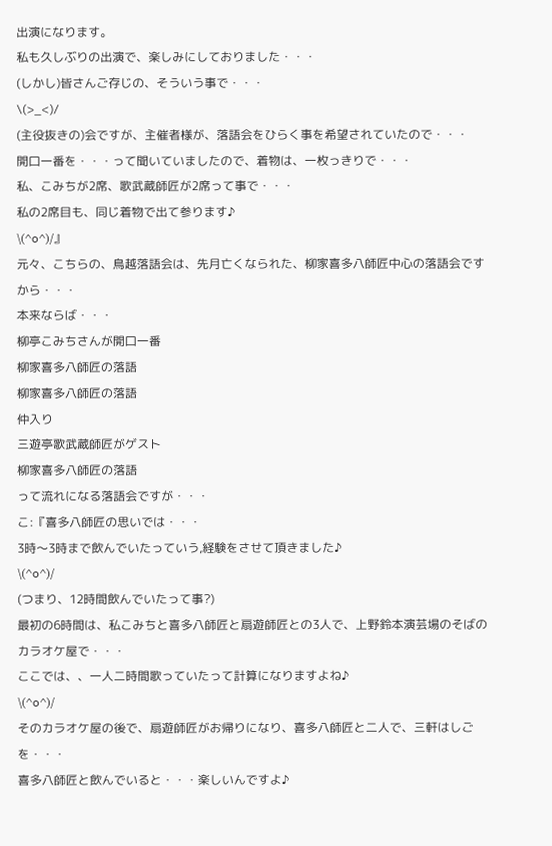出演になります。
私も久しぶりの出演で、楽しみにしておりました・・・
(しかし)皆さんご存じの、そういう事で・・・
\(>_<)/
(主役抜きの)会ですが、主催者様が、落語会をひらく事を希望されていたので・・・
開口一番を・・・って聞いていましたので、着物は、一枚っきりで・・・
私、こみちが2席、歌武蔵師匠が2席って事で・・・
私の2席目も、同じ着物で出て参ります♪
\(^o^)/』
元々、こちらの、鳥越落語会は、先月亡くなられた、柳家喜多八師匠中心の落語会ですから・・・
本来ならば・・・
柳亭こみちさんが開口一番
柳家喜多八師匠の落語
柳家喜多八師匠の落語
仲入り
三遊亭歌武蔵師匠がゲスト
柳家喜多八師匠の落語
って流れになる落語会ですが・・・
こ:『喜多八師匠の思いでは・・・
3時〜3時まで飲んでいたっていう,経験をさせて頂きました♪
\(^o^)/
(つまり、12時間飲んでいたって事?)
最初の6時間は、私こみちと喜多八師匠と扇遊師匠との3人で、上野鈴本演芸場のそばのカラオケ屋で・・・
ここでは、、一人二時間歌っていたって計算になりますよね♪
\(^o^)/
そのカラオケ屋の後で、扇遊師匠がお帰りになり、喜多八師匠と二人で、三軒はしごを・・・
喜多八師匠と飲んでいると・・・楽しいんですよ♪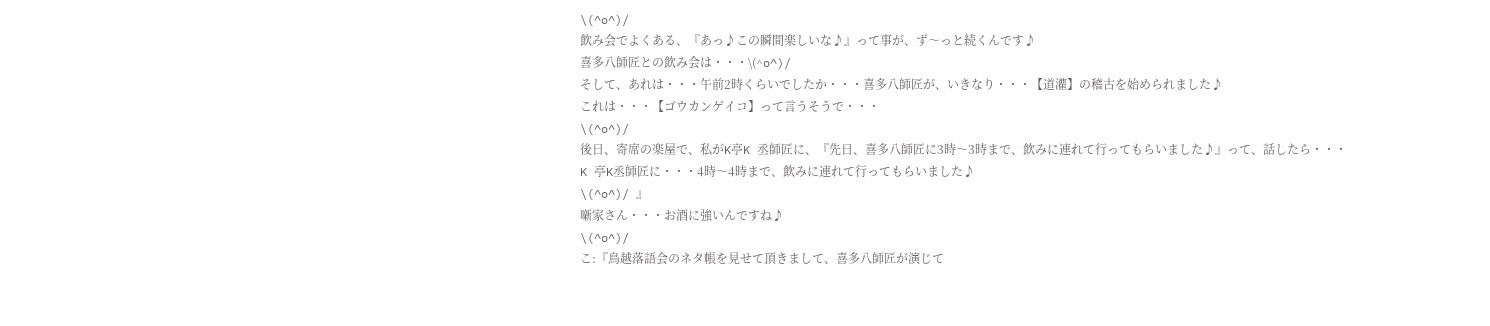\(^o^)/
飲み会でよくある、『あっ♪この瞬間楽しいな♪』って事が、ず〜っと続くんです♪
喜多八師匠との飲み会は・・・\(^o^)/
そして、あれは・・・午前2時くらいでしたか・・・喜多八師匠が、いきなり・・・【道灌】の稽古を始められました♪
これは・・・【ゴウカンゲイコ】って言うそうで・・・
\(^o^)/
後日、寄席の楽屋で、私がK亭K 丞師匠に、『先日、喜多八師匠に3時〜3時まで、飲みに連れて行ってもらいました♪』って、話したら・・・
K 亭K丞師匠に・・・4時〜4時まで、飲みに連れて行ってもらいました♪
\(^o^)/ 』
噺家さん・・・お酒に強いんですね♪
\(^o^)/
こ:『鳥越落語会のネタ帳を見せて頂きまして、喜多八師匠が演じて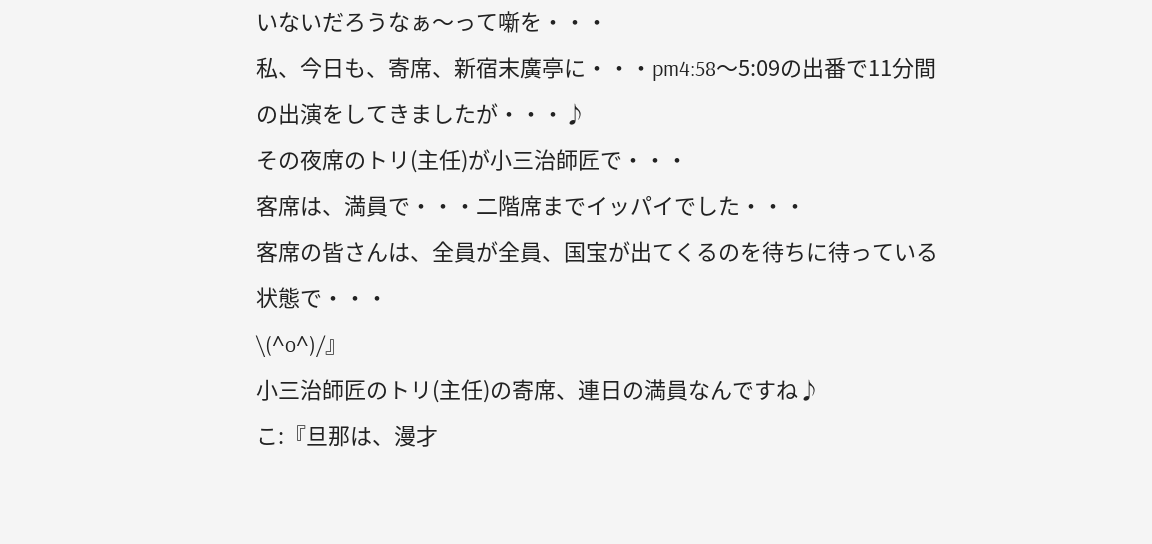いないだろうなぁ〜って噺を・・・
私、今日も、寄席、新宿末廣亭に・・・pm4:58〜5:09の出番で11分間の出演をしてきましたが・・・♪
その夜席のトリ(主任)が小三治師匠で・・・
客席は、満員で・・・二階席までイッパイでした・・・
客席の皆さんは、全員が全員、国宝が出てくるのを待ちに待っている状態で・・・
\(^o^)/』
小三治師匠のトリ(主任)の寄席、連日の満員なんですね♪
こ:『旦那は、漫才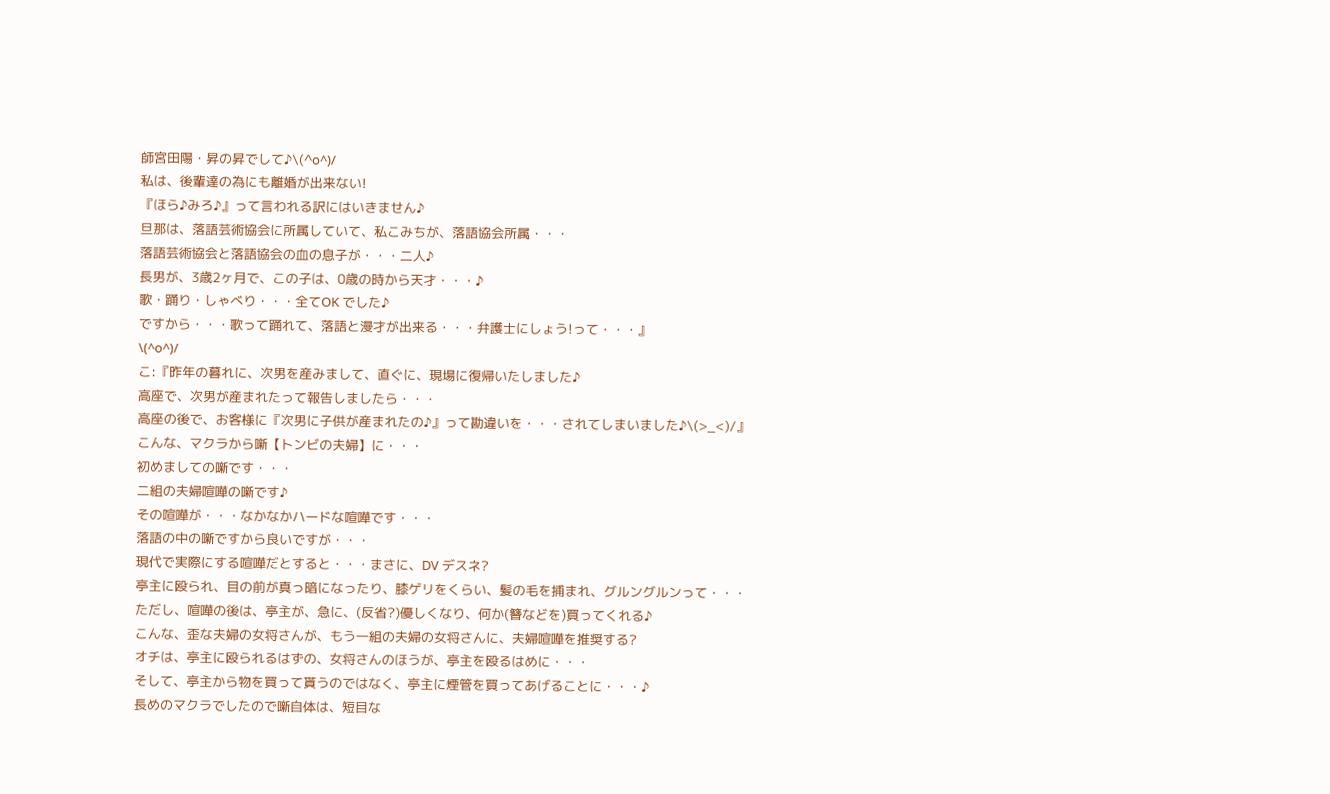師宮田陽・昇の昇でして♪\(^o^)/
私は、後輩達の為にも離婚が出来ない!
『ほら♪みろ♪』って言われる訳にはいきません♪
旦那は、落語芸術協会に所属していて、私こみちが、落語協会所属・・・
落語芸術協会と落語協会の血の息子が・・・二人♪
長男が、3歳2ヶ月で、この子は、0歳の時から天才・・・♪
歌・踊り・しゃべり・・・全てOK でした♪
ですから・・・歌って踊れて、落語と漫才が出来る・・・弁護士にしょう!って・・・』
\(^o^)/
こ:『昨年の暮れに、次男を産みまして、直ぐに、現場に復帰いたしました♪
高座で、次男が産まれたって報告しましたら・・・
高座の後で、お客様に『次男に子供が産まれたの♪』って勘違いを・・・されてしまいました♪\(>_<)/』
こんな、マクラから噺【トンビの夫婦】に・・・
初めましての噺です・・・
二組の夫婦喧嘩の噺です♪
その喧嘩が・・・なかなかハードな喧嘩です・・・
落語の中の噺ですから良いですが・・・
現代で実際にする喧嘩だとすると・・・まさに、DV デスネ?
亭主に殴られ、目の前が真っ暗になったり、膝ゲリをくらい、髪の毛を捕まれ、グルングルンって・・・
ただし、喧嘩の後は、亭主が、急に、(反省?)優しくなり、何か(簪などを)買ってくれる♪
こんな、歪な夫婦の女将さんが、もう一組の夫婦の女将さんに、夫婦喧嘩を推奨する?
オチは、亭主に殴られるはずの、女将さんのほうが、亭主を殴るはめに・・・
そして、亭主から物を買って貰うのではなく、亭主に煙管を買ってあげることに・・・♪
長めのマクラでしたので噺自体は、短目な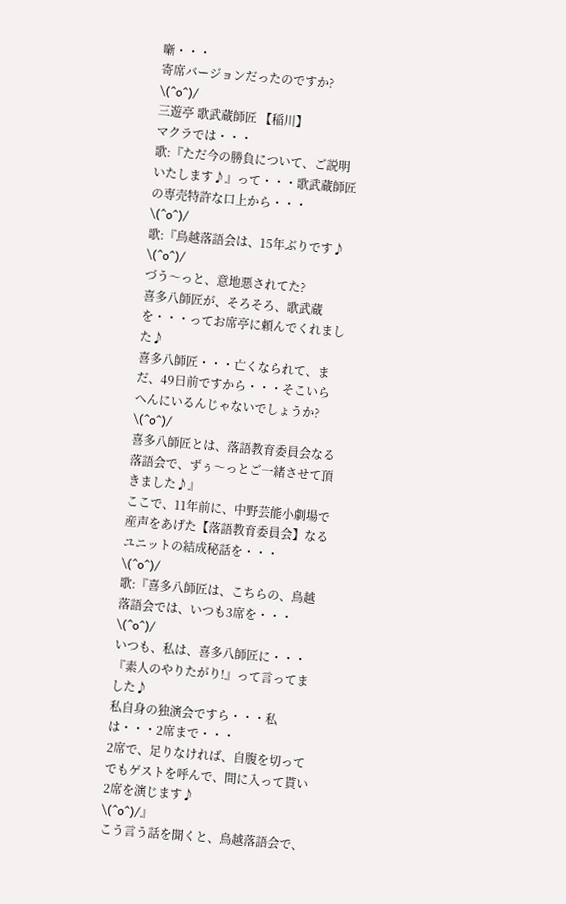噺・・・
寄席バージョンだったのですか?
\(^o^)/
三遊亭 歌武蔵師匠 【稲川】
マクラでは・・・
歌:『ただ今の勝負について、ご説明いたします♪』って・・・歌武蔵師匠の専売特許な口上から・・・
\(^o^)/
歌:『鳥越落語会は、15年ぶりです♪
\(^o^)/
づう〜っと、意地悪されてた?
喜多八師匠が、そろそろ、歌武蔵を・・・ってお席亭に頼んでくれました♪
喜多八師匠・・・亡くなられて、まだ、49日前ですから・・・そこいらへんにいるんじゃないでしょうか?
\(^o^)/
喜多八師匠とは、落語教育委員会なる落語会で、ずぅ〜っとご一緒させて頂きました♪』
ここで、11年前に、中野芸能小劇場で産声をあげた【落語教育委員会】なるユニットの結成秘話を・・・
\(^o^)/
歌:『喜多八師匠は、こちらの、鳥越落語会では、いつも3席を・・・
\(^o^)/
いつも、私は、喜多八師匠に・・・『素人のやりたがり!』って言ってました♪
私自身の独演会ですら・・・私は・・・2席まで・・・
2席で、足りなければ、自腹を切ってでもゲストを呼んで、間に入って貰い2席を演じます♪
\(^o^)/』
こう言う話を聞くと、鳥越落語会で、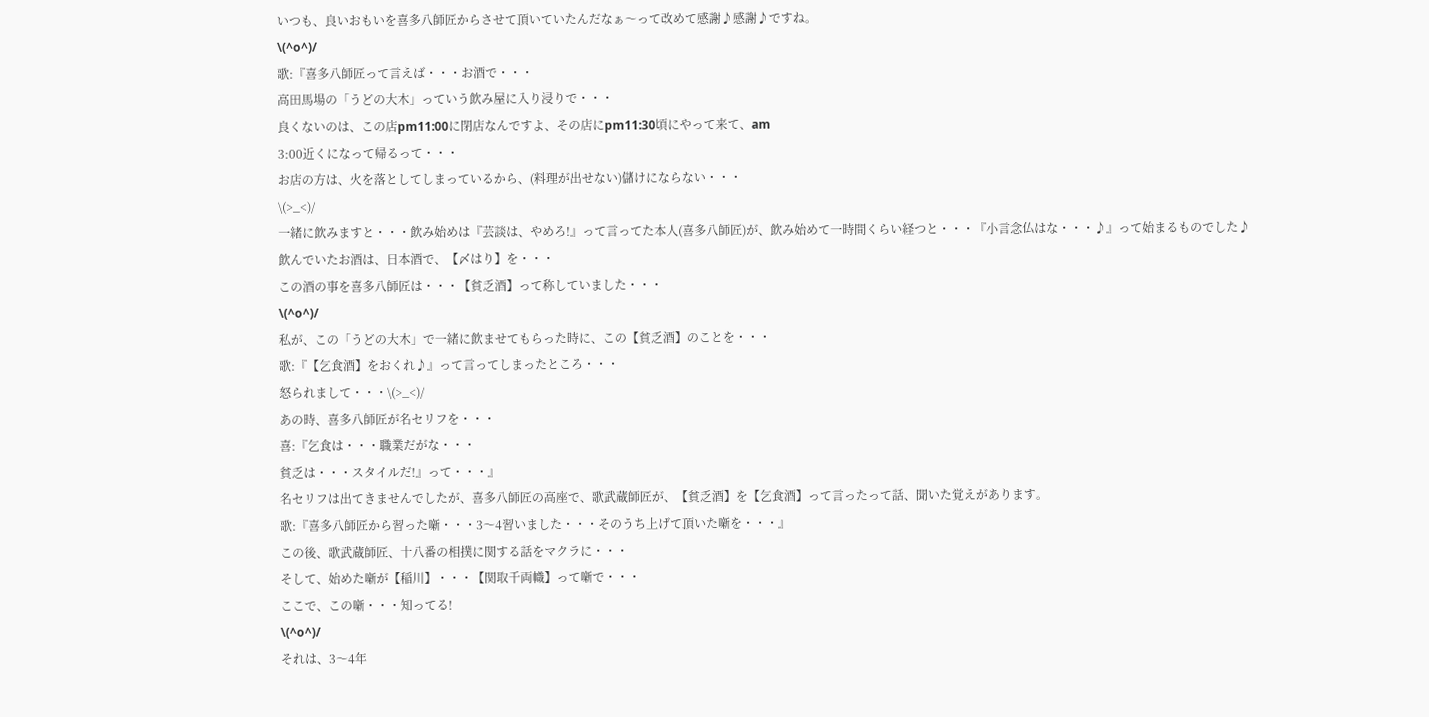いつも、良いおもいを喜多八師匠からさせて頂いていたんだなぁ〜って改めて感謝♪感謝♪ですね。
\(^o^)/
歌:『喜多八師匠って言えば・・・お酒で・・・
高田馬場の「うどの大木」っていう飲み屋に入り浸りで・・・
良くないのは、この店pm11:00に閉店なんですよ、その店にpm11:30頃にやって来て、am
3:00近くになって帰るって・・・
お店の方は、火を落としてしまっているから、(料理が出せない)儲けにならない・・・
\(>_<)/
一緒に飲みますと・・・飲み始めは『芸談は、やめろ!』って言ってた本人(喜多八師匠)が、飲み始めて一時間くらい経つと・・・『小言念仏はな・・・♪』って始まるものでした♪
飲んでいたお酒は、日本酒で、【〆はり】を・・・
この酒の事を喜多八師匠は・・・【貧乏酒】って称していました・・・
\(^o^)/
私が、この「うどの大木」で一緒に飲ませてもらった時に、この【貧乏酒】のことを・・・
歌:『【乞食酒】をおくれ♪』って言ってしまったところ・・・
怒られまして・・・\(>_<)/
あの時、喜多八師匠が名セリフを・・・
喜:『乞食は・・・職業だがな・・・
貧乏は・・・スタイルだ!』って・・・』
名セリフは出てきませんでしたが、喜多八師匠の高座で、歌武蔵師匠が、【貧乏酒】を【乞食酒】って言ったって話、聞いた覚えがあります。
歌:『喜多八師匠から習った噺・・・3〜4習いました・・・そのうち上げて頂いた噺を・・・』
この後、歌武蔵師匠、十八番の相撲に関する話をマクラに・・・
そして、始めた噺が【稲川】・・・【関取千両幟】って噺で・・・
ここで、この噺・・・知ってる!
\(^o^)/
それは、3〜4年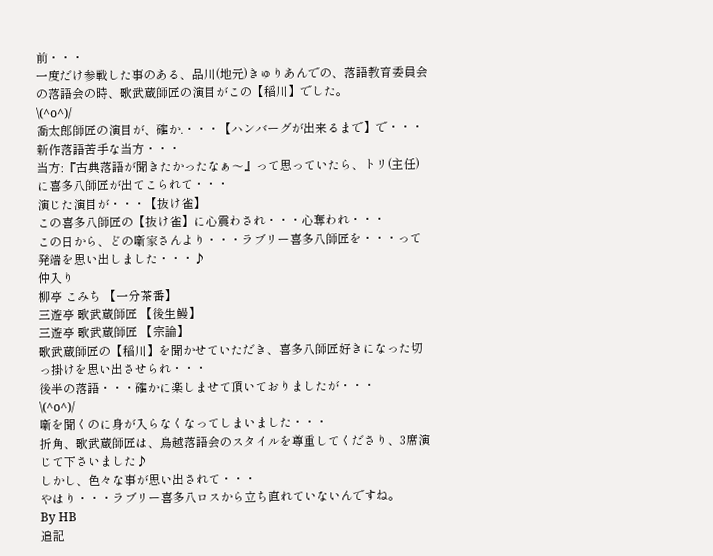前・・・
一度だけ参戦した事のある、品川(地元)きゅりあんでの、落語教育委員会の落語会の時、歌武蔵師匠の演目がこの【稲川】でした。
\(^o^)/
喬太郎師匠の演目が、確か.・・・【ハンバーグが出来るまで】で・・・
新作落語苦手な当方・・・
当方:『古典落語が聞きたかったなぁ〜』って思っていたら、トリ(主任)に喜多八師匠が出てこられて・・・
演じた演目が・・・【抜け雀】
この喜多八師匠の【抜け雀】に心震わされ・・・心奪われ・・・
この日から、どの噺家さんより・・・ラブリー喜多八師匠を・・・って発端を思い出しました・・・♪
仲入り
柳亭 こみち 【一分茶番】
三遊亭 歌武蔵師匠 【後生鰻】
三遊亭 歌武蔵師匠 【宗論】
歌武蔵師匠の【稲川】を聞かせていただき、喜多八師匠好きになった切っ掛けを思い出させられ・・・
後半の落語・・・確かに楽しませて頂いておりましたが・・・
\(^o^)/
噺を聞くのに身が入らなくなってしまいました・・・
折角、歌武蔵師匠は、鳥越落語会のスタイルを尊重してくださり、3席演じて下さいました♪
しかし、色々な事が思い出されて・・・
やはり・・・ラブリー喜多八ロスから立ち直れていないんですね。
By HB
追記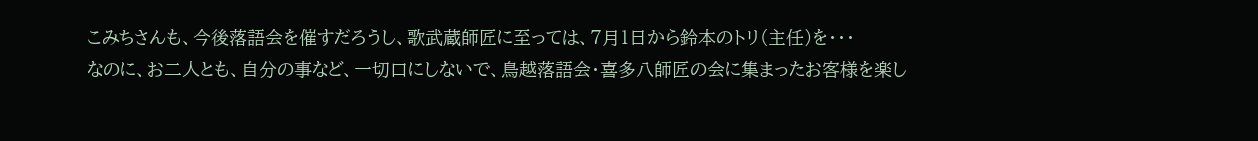こみちさんも、今後落語会を催すだろうし、歌武蔵師匠に至っては、7月1日から鈴本のトリ(主任)を・・・
なのに、お二人とも、自分の事など、一切口にしないで、鳥越落語会・喜多八師匠の会に集まったお客様を楽し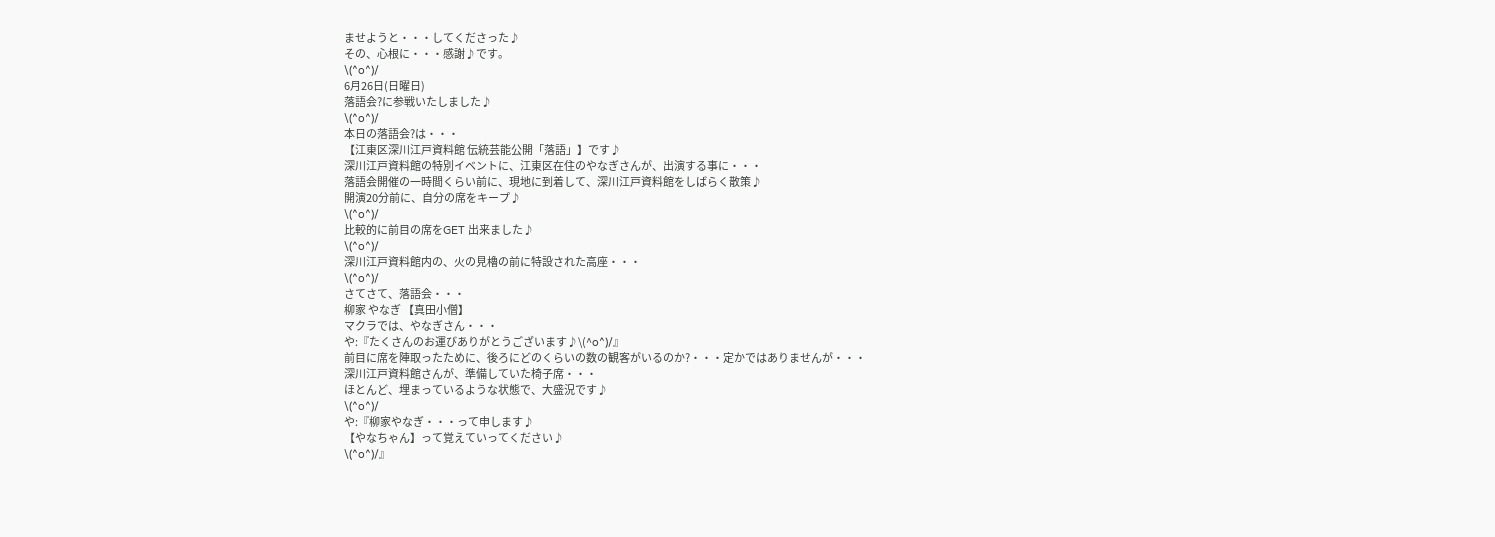ませようと・・・してくださった♪
その、心根に・・・感謝♪です。
\(^o^)/
6月26日(日曜日)
落語会?に参戦いたしました♪
\(^o^)/
本日の落語会?は・・・
【江東区深川江戸資料館 伝統芸能公開「落語」】です♪
深川江戸資料館の特別イベントに、江東区在住のやなぎさんが、出演する事に・・・
落語会開催の一時間くらい前に、現地に到着して、深川江戸資料館をしばらく散策♪
開演20分前に、自分の席をキープ♪
\(^o^)/
比較的に前目の席をGET 出来ました♪
\(^o^)/
深川江戸資料館内の、火の見櫓の前に特設された高座・・・
\(^o^)/
さてさて、落語会・・・
柳家 やなぎ 【真田小僧】
マクラでは、やなぎさん・・・
や:『たくさんのお運びありがとうございます♪\(^o^)/』
前目に席を陣取ったために、後ろにどのくらいの数の観客がいるのか?・・・定かではありませんが・・・
深川江戸資料館さんが、準備していた椅子席・・・
ほとんど、埋まっているような状態で、大盛況です♪
\(^o^)/
や:『柳家やなぎ・・・って申します♪
【やなちゃん】って覚えていってください♪
\(^o^)/』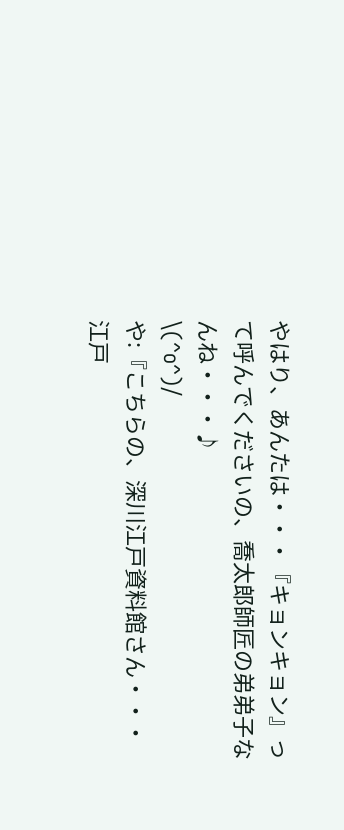やはり、あんたは・・・『キョンキョン』って呼んでくださいの、喬太郎師匠の弟弟子なんね・・・♪
\(^o^)/
や:『こちらの、深川江戸資料館さん・・・
江戸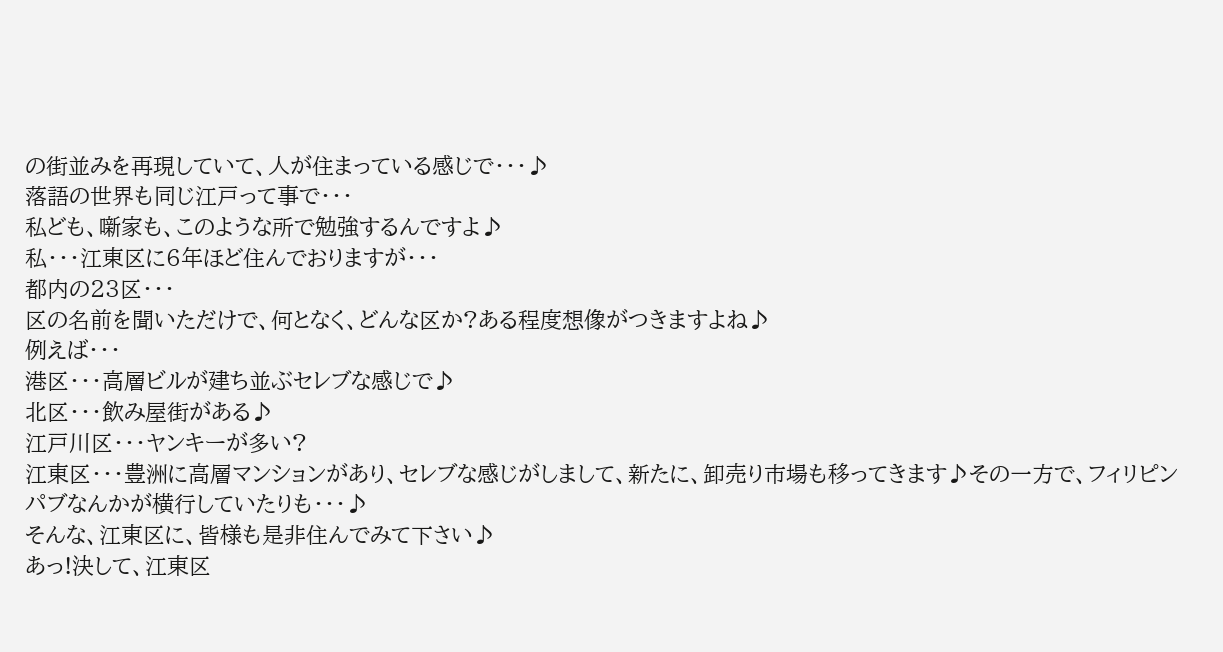の街並みを再現していて、人が住まっている感じで・・・♪
落語の世界も同じ江戸って事で・・・
私ども、噺家も、このような所で勉強するんですよ♪
私・・・江東区に6年ほど住んでおりますが・・・
都内の23区・・・
区の名前を聞いただけで、何となく、どんな区か?ある程度想像がつきますよね♪
例えば・・・
港区・・・高層ビルが建ち並ぶセレブな感じで♪
北区・・・飲み屋街がある♪
江戸川区・・・ヤンキーが多い?
江東区・・・豊洲に高層マンションがあり、セレブな感じがしまして、新たに、卸売り市場も移ってきます♪その一方で、フィリピンパブなんかが横行していたりも・・・♪
そんな、江東区に、皆様も是非住んでみて下さい♪
あっ!決して、江東区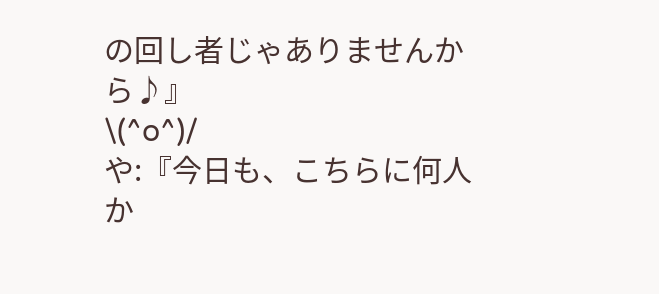の回し者じゃありませんから♪』
\(^o^)/
や:『今日も、こちらに何人か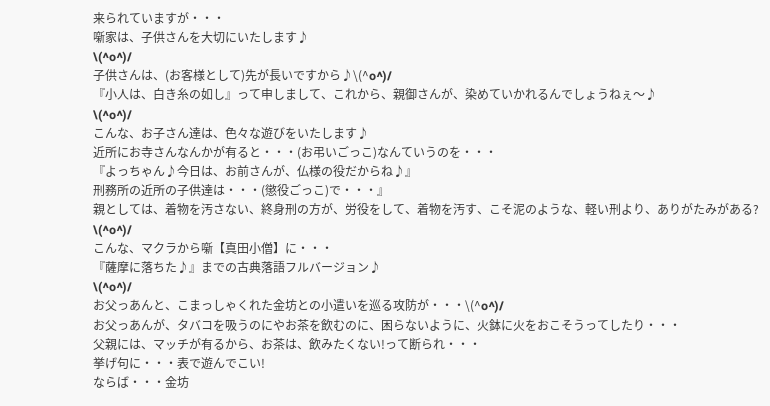来られていますが・・・
噺家は、子供さんを大切にいたします♪
\(^o^)/
子供さんは、(お客様として)先が長いですから♪\(^o^)/
『小人は、白き糸の如し』って申しまして、これから、親御さんが、染めていかれるんでしょうねぇ〜♪
\(^o^)/
こんな、お子さん達は、色々な遊びをいたします♪
近所にお寺さんなんかが有ると・・・(お弔いごっこ)なんていうのを・・・
『よっちゃん♪今日は、お前さんが、仏様の役だからね♪』
刑務所の近所の子供達は・・・(懲役ごっこ)で・・・』
親としては、着物を汚さない、終身刑の方が、労役をして、着物を汚す、こそ泥のような、軽い刑より、ありがたみがある?
\(^o^)/
こんな、マクラから噺【真田小僧】に・・・
『薩摩に落ちた♪』までの古典落語フルバージョン♪
\(^o^)/
お父っあんと、こまっしゃくれた金坊との小遣いを巡る攻防が・・・\(^o^)/
お父っあんが、タバコを吸うのにやお茶を飲むのに、困らないように、火鉢に火をおこそうってしたり・・・
父親には、マッチが有るから、お茶は、飲みたくない!って断られ・・・
挙げ句に・・・表で遊んでこい!
ならば・・・金坊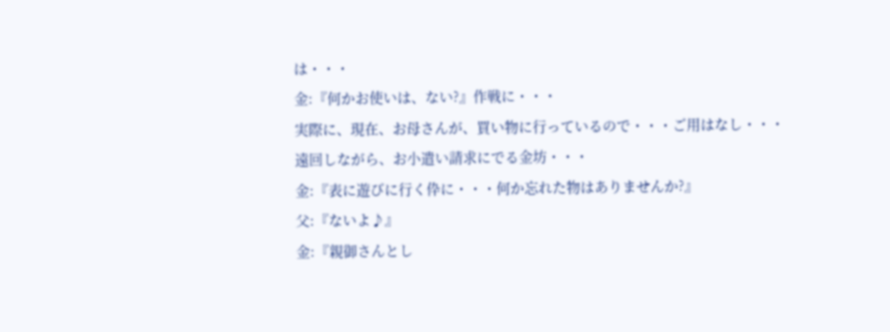は・・・
金:『何かお使いは、ない?』作戦に・・・
実際に、現在、お母さんが、買い物に行っているので・・・ご用はなし・・・
遠回しながら、お小遣い請求にでる金坊・・・
金:『表に遊びに行く伜に・・・何か忘れた物はありませんか?』
父:『ないよ♪』
金:『親御さんとし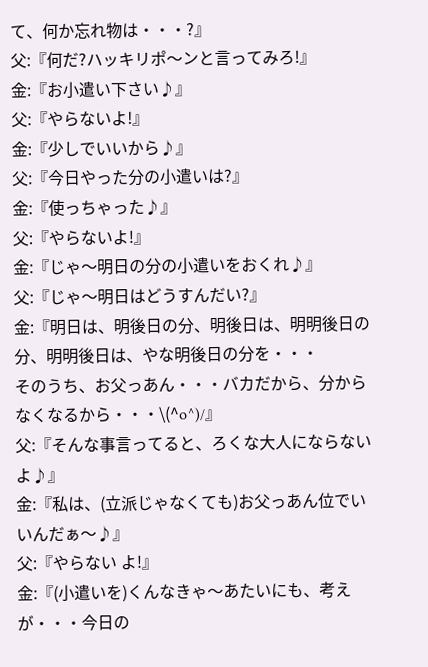て、何か忘れ物は・・・?』
父:『何だ?ハッキリポ〜ンと言ってみろ!』
金:『お小遣い下さい♪』
父:『やらないよ!』
金:『少しでいいから♪』
父:『今日やった分の小遣いは?』
金:『使っちゃった♪』
父:『やらないよ!』
金:『じゃ〜明日の分の小遣いをおくれ♪』
父:『じゃ〜明日はどうすんだい?』
金:『明日は、明後日の分、明後日は、明明後日の分、明明後日は、やな明後日の分を・・・
そのうち、お父っあん・・・バカだから、分からなくなるから・・・\(^o^)/』
父:『そんな事言ってると、ろくな大人にならないよ♪』
金:『私は、(立派じゃなくても)お父っあん位でいいんだぁ〜♪』
父:『やらない よ!』
金:『(小遣いを)くんなきゃ〜あたいにも、考えが・・・今日の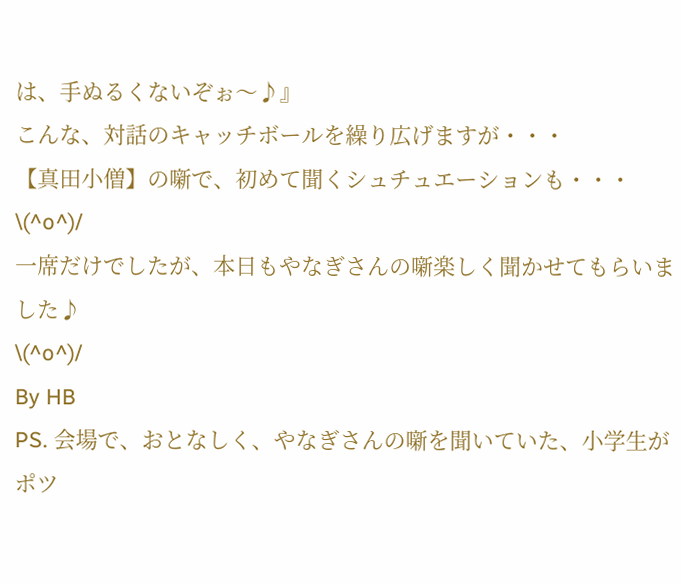は、手ぬるくないぞぉ〜♪』
こんな、対話のキャッチボールを繰り広げますが・・・
【真田小僧】の噺で、初めて聞くシュチュエーションも・・・
\(^o^)/
一席だけでしたが、本日もやなぎさんの噺楽しく聞かせてもらいました♪
\(^o^)/
By HB
PS. 会場で、おとなしく、やなぎさんの噺を聞いていた、小学生がポツ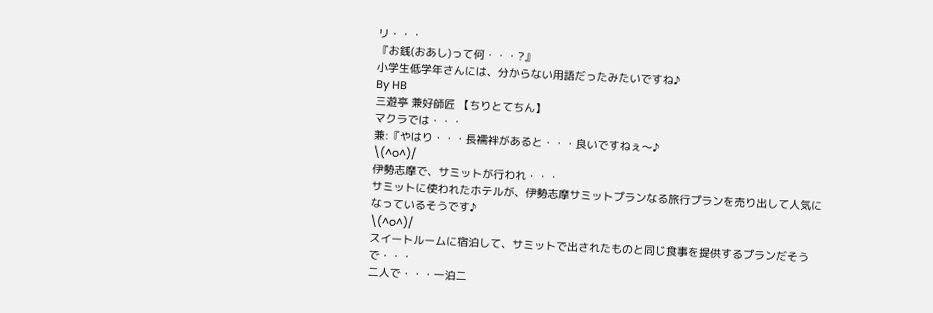リ・・・
『お銭(おあし)って何・・・?』
小学生低学年さんには、分からない用語だったみたいですね♪
By HB
三遊亭 兼好師匠 【ちりとてちん】
マクラでは・・・
兼:『やはり・・・長襦袢があると・・・良いですねぇ〜♪
\(^o^)/
伊勢志摩で、サミットが行われ・・・
サミットに使われたホテルが、伊勢志摩サミットプランなる旅行プランを売り出して人気になっているそうです♪
\(^o^)/
スイートルームに宿泊して、サミットで出されたものと同じ食事を提供するプランだそうで・・・
二人で・・・一泊二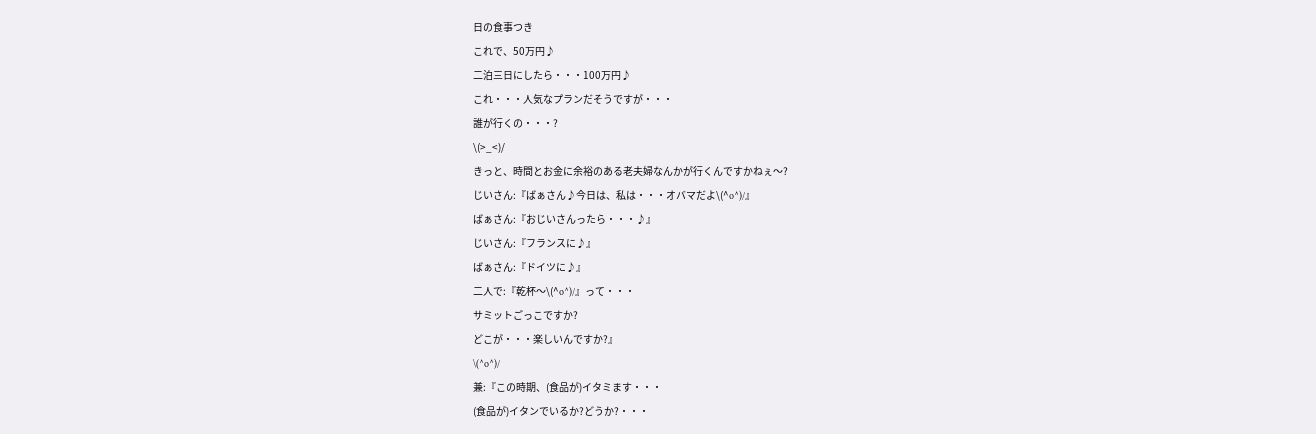日の食事つき
これで、50万円♪
二泊三日にしたら・・・100万円♪
これ・・・人気なプランだそうですが・・・
誰が行くの・・・?
\(>_<)/
きっと、時間とお金に余裕のある老夫婦なんかが行くんですかねぇ〜?
じいさん:『ばぁさん♪今日は、私は・・・オバマだよ\(^o^)/』
ばぁさん:『おじいさんったら・・・♪』
じいさん:『フランスに♪』
ばぁさん:『ドイツに♪』
二人で:『乾杯〜\(^o^)/』って・・・
サミットごっこですか?
どこが・・・楽しいんですか?』
\(^o^)/
兼:『この時期、(食品が)イタミます・・・
(食品が)イタンでいるか?どうか?・・・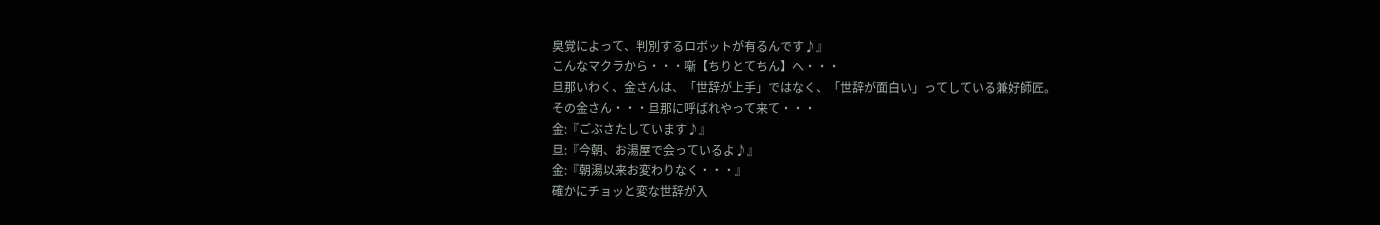臭覚によって、判別するロボットが有るんです♪』
こんなマクラから・・・噺【ちりとてちん】へ・・・
旦那いわく、金さんは、「世辞が上手」ではなく、「世辞が面白い」ってしている兼好師匠。
その金さん・・・旦那に呼ばれやって来て・・・
金:『ごぶさたしています♪』
旦:『今朝、お湯屋で会っているよ♪』
金:『朝湯以来お変わりなく・・・』
確かにチョッと変な世辞が入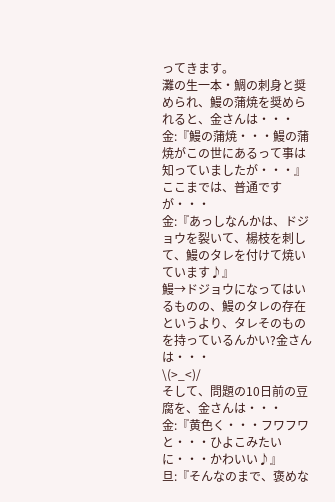ってきます。
灘の生一本・鯛の刺身と奨められ、鰻の蒲焼を奨められると、金さんは・・・
金:『鰻の蒲焼・・・鰻の蒲焼がこの世にあるって事は知っていましたが・・・』
ここまでは、普通ですが・・・
金:『あっしなんかは、ドジョウを裂いて、楊枝を刺して、鰻のタレを付けて焼いています♪』
鰻→ドジョウになってはいるものの、鰻のタレの存在というより、タレそのものを持っているんかい?金さんは・・・
\(>_<)/
そして、問題の10日前の豆腐を、金さんは・・・
金:『黄色く・・・フワフワと・・・ひよこみたいに・・・かわいい♪』
旦:『そんなのまで、褒めな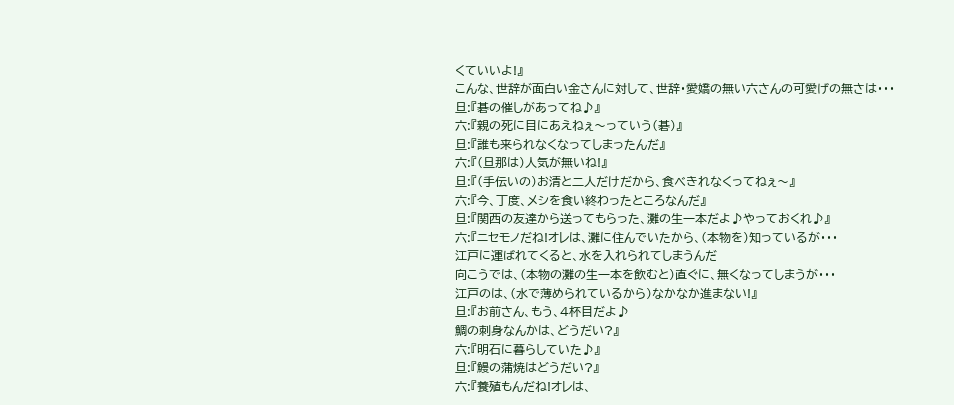くていいよ!』
こんな、世辞が面白い金さんに対して、世辞・愛嬌の無い六さんの可愛げの無さは・・・
旦:『碁の催しがあってね♪』
六:『親の死に目にあえねぇ〜っていう(碁)』
旦:『誰も来られなくなってしまったんだ』
六:『(旦那は)人気が無いね!』
旦:『(手伝いの)お清と二人だけだから、食べきれなくってねぇ〜』
六:『今、丁度、メシを食い終わったところなんだ』
旦:『関西の友達から送ってもらった、灘の生一本だよ♪やっておくれ♪』
六:『ニセモノだね!オレは、灘に住んでいたから、(本物を)知っているが・・・
江戸に運ばれてくると、水を入れられてしまうんだ
向こうでは、(本物の灘の生一本を飲むと)直ぐに、無くなってしまうが・・・
江戸のは、(水で薄められているから)なかなか進まない!』
旦:『お前さん、もう、4杯目だよ♪
鯛の刺身なんかは、どうだい?』
六:『明石に暮らしていた♪』
旦:『鰻の蒲焼はどうだい?』
六:『養殖もんだね!オレは、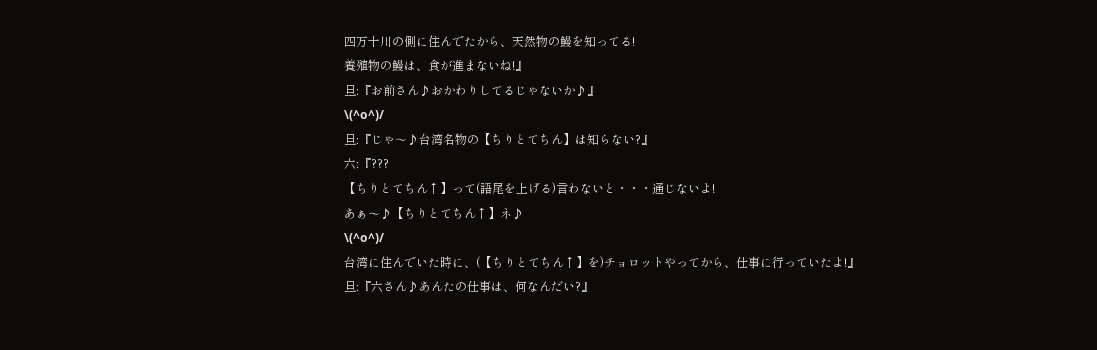四万十川の側に住んでたから、天然物の鰻を知ってる!
養殖物の鰻は、食が進まないね!』
旦:『お前さん♪おかわりしてるじゃないか♪』
\(^o^)/
旦:『じゃ〜♪台湾名物の【ちりとてちん】は知らない?』
六:『???
【ちりとてちん↑】って(語尾を上げる)言わないと・・・通じないよ!
あぁ〜♪【ちりとてちん↑】ネ♪
\(^o^)/
台湾に住んでいた時に、(【ちりとてちん↑】を)チョロットやってから、仕事に行っていたよ!』
旦:『六さん♪あんたの仕事は、何なんだい?』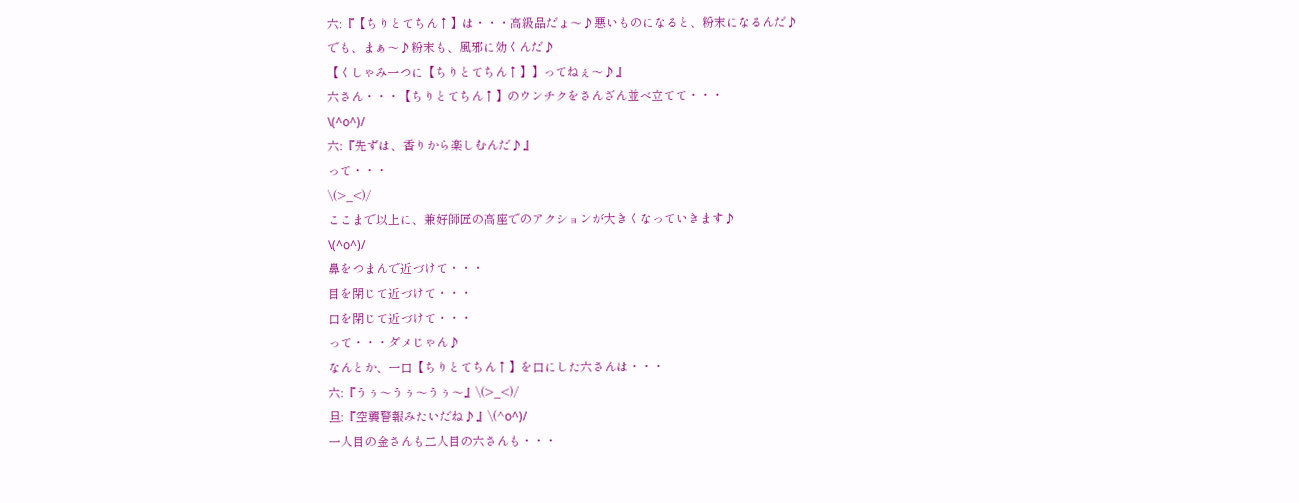六:『【ちりとてちん↑】は・・・高級品だょ〜♪悪いものになると、粉末になるんだ♪
でも、まぁ〜♪粉末も、風邪に効くんだ♪
【くしゃみ一つに【ちりとてちん↑】】ってねぇ〜♪』
六さん・・・【ちりとてちん↑】のウンチクをさんざん並べ立てて・・・
\(^o^)/
六:『先ずは、香りから楽しむんだ♪』
って・・・
\(>_<)/
ここまで以上に、兼好師匠の高座でのアクションが大きくなっていきます♪
\(^o^)/
鼻をつまんで近づけて・・・
目を閉じて近づけて・・・
口を閉じて近づけて・・・
って・・・ダメじゃん♪
なんとか、一口【ちりとてちん↑】を口にした六さんは・・・
六:『うぅ〜うぅ〜うぅ〜』\(>_<)/
旦:『空襲警報みたいだね♪』\(^o^)/
一人目の金さんも二人目の六さんも・・・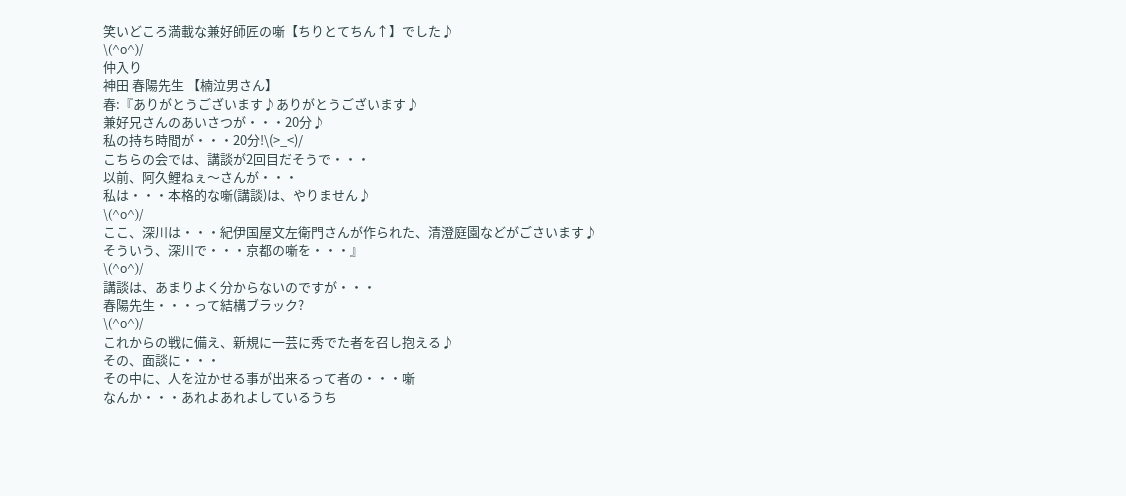笑いどころ満載な兼好師匠の噺【ちりとてちん↑】でした♪
\(^o^)/
仲入り
神田 春陽先生 【楠泣男さん】
春:『ありがとうございます♪ありがとうございます♪
兼好兄さんのあいさつが・・・20分♪
私の持ち時間が・・・20分!\(>_<)/
こちらの会では、講談が2回目だそうで・・・
以前、阿久鯉ねぇ〜さんが・・・
私は・・・本格的な噺(講談)は、やりません♪
\(^o^)/
ここ、深川は・・・紀伊国屋文左衛門さんが作られた、清澄庭園などがごさいます♪
そういう、深川で・・・京都の噺を・・・』
\(^o^)/
講談は、あまりよく分からないのですが・・・
春陽先生・・・って結構ブラック?
\(^o^)/
これからの戦に備え、新規に一芸に秀でた者を召し抱える♪
その、面談に・・・
その中に、人を泣かせる事が出来るって者の・・・噺
なんか・・・あれよあれよしているうち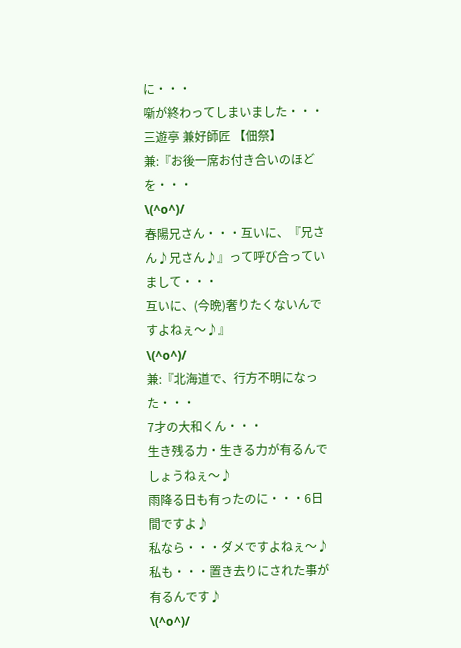に・・・
噺が終わってしまいました・・・
三遊亭 兼好師匠 【佃祭】
兼:『お後一席お付き合いのほどを・・・
\(^o^)/
春陽兄さん・・・互いに、『兄さん♪兄さん♪』って呼び合っていまして・・・
互いに、(今晩)奢りたくないんですよねぇ〜♪』
\(^o^)/
兼:『北海道で、行方不明になった・・・
7才の大和くん・・・
生き残る力・生きる力が有るんでしょうねぇ〜♪
雨降る日も有ったのに・・・6日間ですよ♪
私なら・・・ダメですよねぇ〜♪
私も・・・置き去りにされた事が有るんです♪
\(^o^)/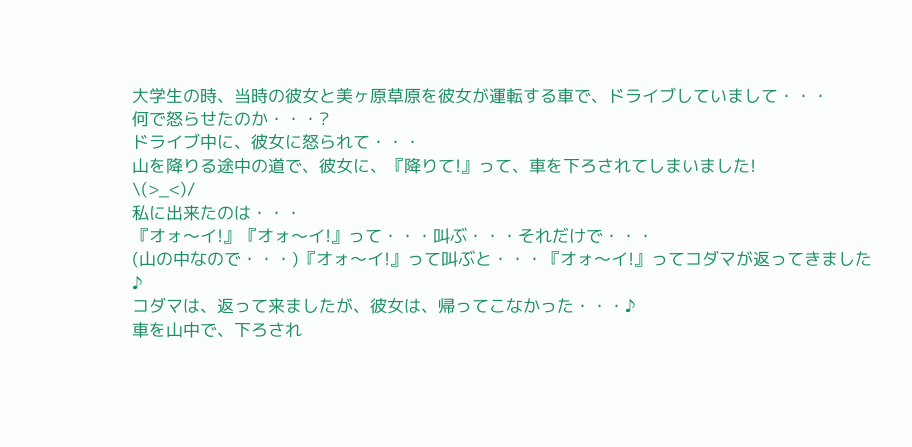大学生の時、当時の彼女と美ヶ原草原を彼女が運転する車で、ドライブしていまして・・・
何で怒らせたのか・・・?
ドライブ中に、彼女に怒られて・・・
山を降りる途中の道で、彼女に、『降りて!』って、車を下ろされてしまいました!
\(>_<)/
私に出来たのは・・・
『オォ〜イ!』『オォ〜イ!』って・・・叫ぶ・・・それだけで・・・
(山の中なので・・・)『オォ〜イ!』って叫ぶと・・・『オォ〜イ!』ってコダマが返ってきました♪
コダマは、返って来ましたが、彼女は、帰ってこなかった・・・♪
車を山中で、下ろされ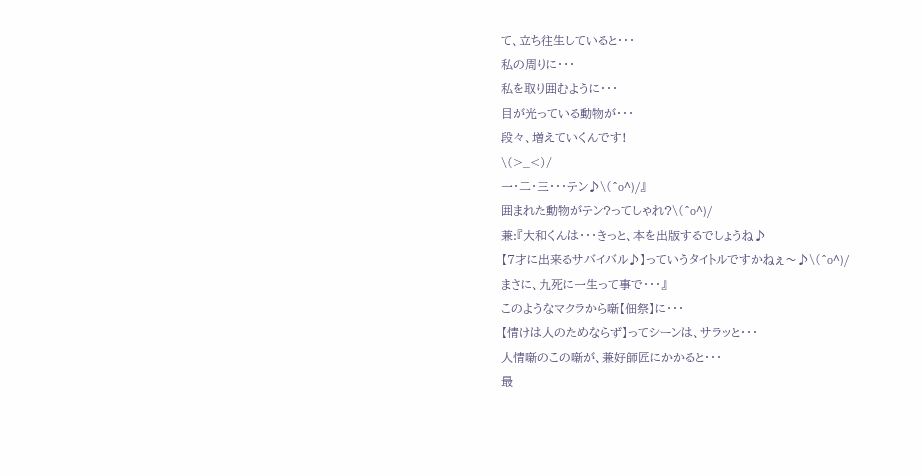て、立ち往生していると・・・
私の周りに・・・
私を取り囲むように・・・
目が光っている動物が・・・
段々、増えていくんです!
\(>_<)/
一・二・三・・・テン♪\(^o^)/』
囲まれた動物がテン?ってしゃれ?\(^o^)/
兼:『大和くんは・・・きっと、本を出版するでしょうね♪
【7才に出来るサバイバル♪】っていうタイトルですかねぇ〜♪\(^o^)/
まさに、九死に一生って事で・・・』
このようなマクラから噺【佃祭】に・・・
【情けは人のためならず】ってシーンは、サラッと・・・
人情噺のこの噺が、兼好師匠にかかると・・・
最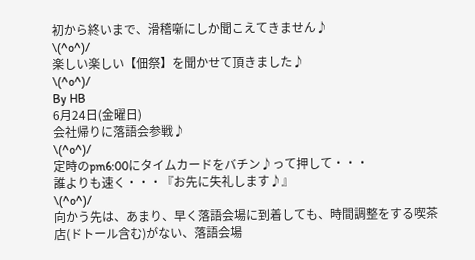初から終いまで、滑稽噺にしか聞こえてきません♪
\(^o^)/
楽しい楽しい【佃祭】を聞かせて頂きました♪
\(^o^)/
By HB
6月24日(金曜日)
会社帰りに落語会参戦♪
\(^o^)/
定時のpm6:00にタイムカードをバチン♪って押して・・・
誰よりも速く・・・『お先に失礼します♪』
\(^o^)/
向かう先は、あまり、早く落語会場に到着しても、時間調整をする喫茶店(ドトール含む)がない、落語会場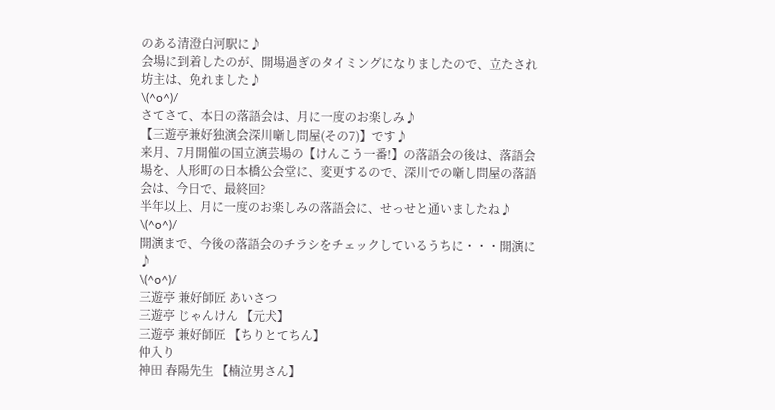のある清澄白河駅に♪
会場に到着したのが、開場過ぎのタイミングになりましたので、立たされ坊主は、免れました♪
\(^o^)/
さてさて、本日の落語会は、月に一度のお楽しみ♪
【三遊亭兼好独演会深川噺し問屋(その7)】です♪
来月、7月開催の国立演芸場の【けんこう一番!】の落語会の後は、落語会場を、人形町の日本橋公会堂に、変更するので、深川での噺し問屋の落語会は、今日で、最終回?
半年以上、月に一度のお楽しみの落語会に、せっせと通いましたね♪
\(^o^)/
開演まで、今後の落語会のチラシをチェックしているうちに・・・開演に♪
\(^o^)/
三遊亭 兼好師匠 あいさつ
三遊亭 じゃんけん 【元犬】
三遊亭 兼好師匠 【ちりとてちん】
仲入り
神田 春陽先生 【楠泣男さん】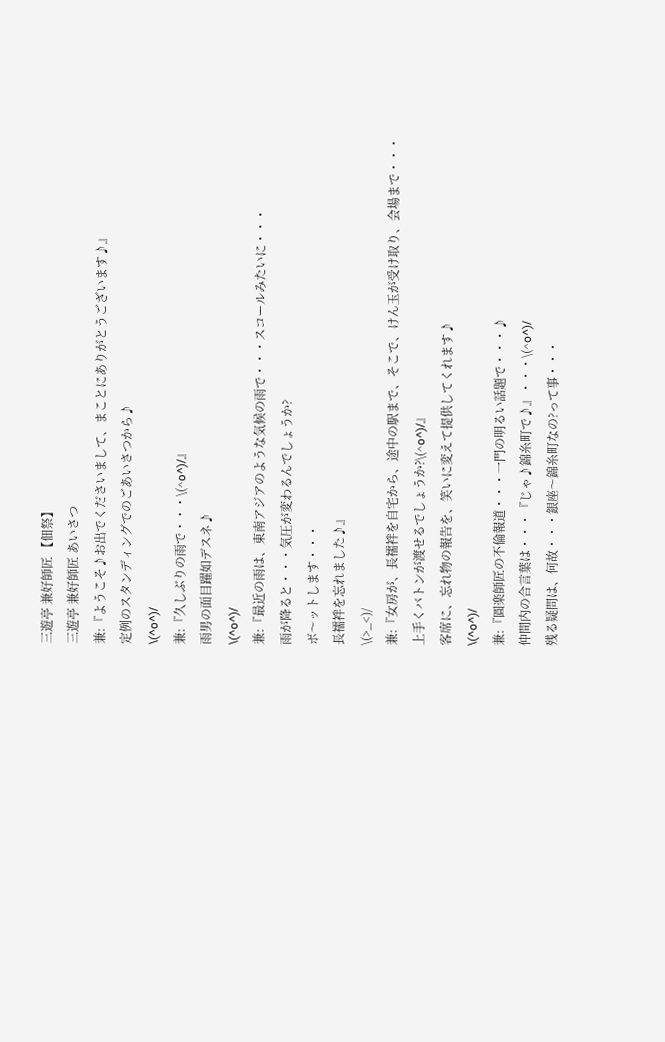三遊亭 兼好師匠 【佃祭】
三遊亭 兼好師匠 あいさつ
兼:『ようこそ♪お出でくださいまして、まことにありがとうございます♪』
定例のスタンディングでのごあいさつから♪
\(^o^)/
兼:『久しぶりの雨で・・・\(^o^)/』
雨男の面目躍如デスネ♪
\(^o^)/
兼:『最近の雨は、東南アジアのような気候の雨で・・・スコールみたいに・・・
雨が降ると・・・気圧が変わるんでしょうか?
ボ〜ットします・・・
長襦袢を忘れました♪』
\(>_<)/
兼:『女房が、長襦袢を自宅から、途中の駅まで、そこで、けん玉が受け取り、会場まで・・・
上手くバトンが渡せるでしょうか?\(^o^)/』
客席に、忘れ物の報告を、笑いに変えて提供してくれます♪
\(^o^)/
兼:『圓楽師匠の不倫報道・・・一門の明るい話題で・・・♪
仲間内の合言葉は・・・『じゃ♪錦糸町で♪』・・・\(^o^)/
残る疑問は、何故・・・銀座〜錦糸町なの?って事・・・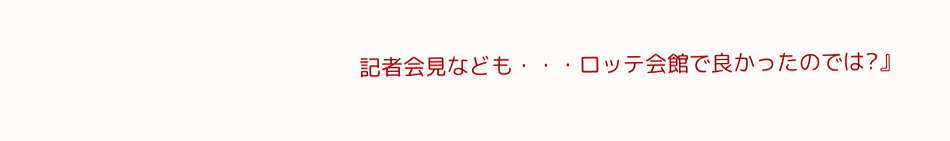記者会見なども・・・ロッテ会館で良かったのでは?』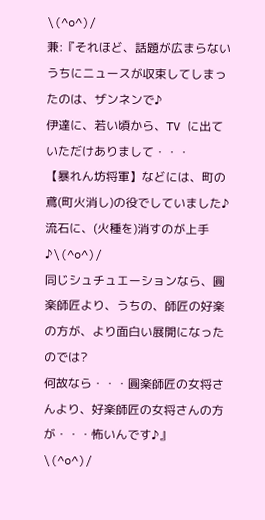\(^o^)/
兼:『それほど、話題が広まらないうちにニュースが収束してしまったのは、ザンネンで♪
伊達に、若い頃から、TV に出ていただけありまして・・・
【暴れん坊将軍】などには、町の鳶(町火消し)の役でしていました♪
流石に、(火種を)消すのが上手♪\(^o^)/
同じシュチュエーションなら、圓楽師匠より、うちの、師匠の好楽の方が、より面白い展開になったのでは?
何故なら・・・圓楽師匠の女将さんより、好楽師匠の女将さんの方が・・・怖いんです♪』
\(^o^)/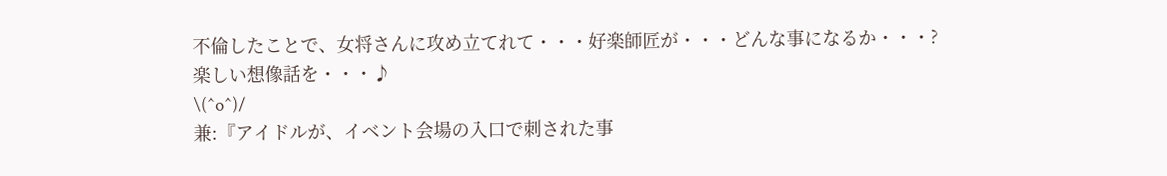不倫したことで、女将さんに攻め立てれて・・・好楽師匠が・・・どんな事になるか・・・?
楽しい想像話を・・・♪
\(^o^)/
兼:『アイドルが、イベント会場の入口で刺された事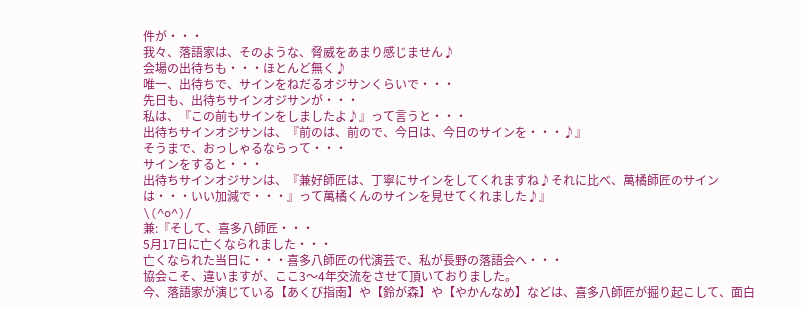件が・・・
我々、落語家は、そのような、脅威をあまり感じません♪
会場の出待ちも・・・ほとんど無く♪
唯一、出待ちで、サインをねだるオジサンくらいで・・・
先日も、出待ちサインオジサンが・・・
私は、『この前もサインをしましたよ♪』って言うと・・・
出待ちサインオジサンは、『前のは、前ので、今日は、今日のサインを・・・♪』
そうまで、おっしゃるならって・・・
サインをすると・・・
出待ちサインオジサンは、『兼好師匠は、丁寧にサインをしてくれますね♪それに比べ、萬橘師匠のサインは・・・いい加減で・・・』って萬橘くんのサインを見せてくれました♪』
\(^o^)/
兼:『そして、喜多八師匠・・・
5月17日に亡くなられました・・・
亡くなられた当日に・・・喜多八師匠の代演芸で、私が長野の落語会へ・・・
協会こそ、違いますが、ここ3〜4年交流をさせて頂いておりました。
今、落語家が演じている【あくび指南】や【鈴が森】や【やかんなめ】などは、喜多八師匠が掘り起こして、面白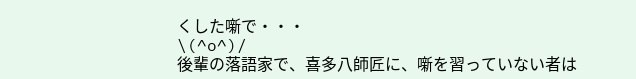くした噺で・・・
\(^o^)/
後輩の落語家で、喜多八師匠に、噺を習っていない者は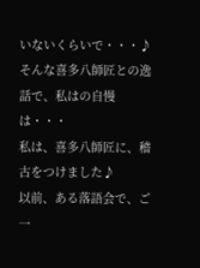いないくらいで・・・♪
そんな喜多八師匠との逸話で、私はの自慢は・・・
私は、喜多八師匠に、稽古をつけました♪
以前、ある落語会で、ご一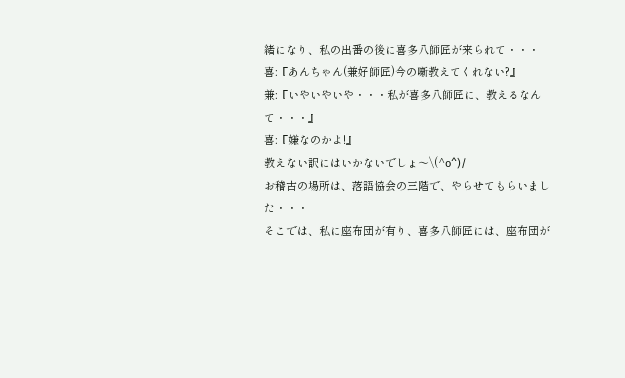緒になり、私の出番の後に喜多八師匠が来られて・・・
喜:『あんちゃん(兼好師匠)今の噺教えてくれない?』
兼:『いやいやいや・・・私が喜多八師匠に、教えるなんて・・・』
喜:『嫌なのかよ!』
教えない訳にはいかないでしょ〜\(^o^)/
お稽古の場所は、落語協会の三階で、やらせてもらいました・・・
そこでは、私に座布団が有り、喜多八師匠には、座布団が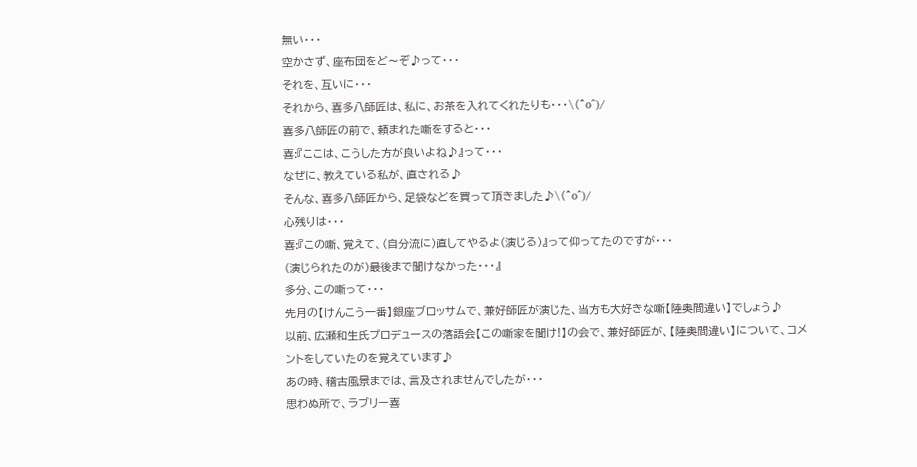無い・・・
空かさず、座布団をど〜ぞ♪って・・・
それを、互いに・・・
それから、喜多八師匠は、私に、お茶を入れてくれたりも・・・\(^o^)/
喜多八師匠の前で、頼まれた噺をすると・・・
喜:『ここは、こうした方が良いよね♪』って・・・
なぜに、教えている私が、直される♪
そんな、喜多八師匠から、足袋などを買って頂きました♪\(^o^)/
心残りは・・・
喜:『この噺、覚えて、(自分流に)直してやるよ(演じる)』って仰ってたのですが・・・
(演じられたのが)最後まで聞けなかった・・・』
多分、この噺って・・・
先月の【けんこう一番】銀座ブロッサムで、兼好師匠が演じた、当方も大好きな噺【陸奥間違い】でしょう♪
以前、広瀬和生氏プロデュースの落語会【この噺家を聞け!】の会で、兼好師匠が、【陸奥間違い】について、コメントをしていたのを覚えています♪
あの時、稽古風景までは、言及されませんでしたが・・・
思わぬ所で、ラブリー喜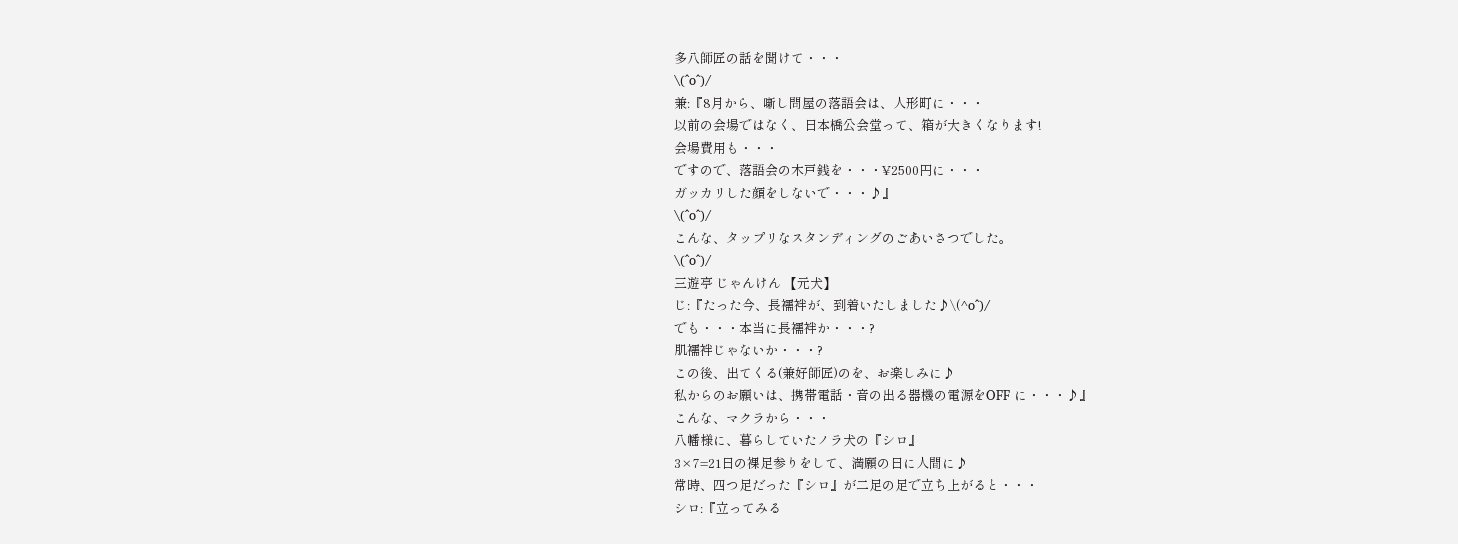多八師匠の話を聞けて・・・
\(^o^)/
兼:『8月から、噺し問屋の落語会は、人形町に・・・
以前の会場ではなく、日本橋公会堂って、箱が大きくなります!
会場費用も・・・
ですので、落語会の木戸銭を・・・¥2500円に・・・
ガッカリした顔をしないで・・・♪』
\(^o^)/
こんな、タップリなスタンディングのごあいさつでした。
\(^o^)/
三遊亭 じゃんけん 【元犬】
じ:『たった今、長襦袢が、到着いたしました♪\(^o^)/
でも・・・本当に長襦袢か・・・?
肌襦袢じゃないか・・・?
この後、出てくる(兼好師匠)のを、お楽しみに♪
私からのお願いは、携帯電話・音の出る器機の電源をOFF に・・・♪』
こんな、マクラから・・・
八幡様に、暮らしていたノラ犬の『シロ』
3×7=21日の裸足参りをして、満願の日に人間に♪
常時、四つ足だった『シロ』が二足の足で立ち上がると・・・
シロ:『立ってみる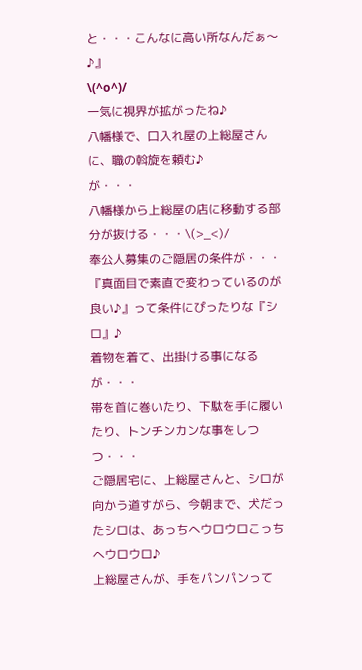と・・・こんなに高い所なんだぁ〜♪』
\(^o^)/
一気に視界が拡がったね♪
八幡様で、口入れ屋の上総屋さんに、職の斡旋を頼む♪
が・・・
八幡様から上総屋の店に移動する部分が抜ける・・・\(>_<)/
奉公人募集のご隠居の条件が・・・
『真面目で素直で変わっているのが良い♪』って条件にぴったりな『シロ』♪
着物を着て、出掛ける事になるが・・・
帯を首に巻いたり、下駄を手に履いたり、トンチンカンな事をしつつ・・・
ご隠居宅に、上総屋さんと、シロが向かう道すがら、今朝まで、犬だったシロは、あっちへウロウロこっちへウロウロ♪
上総屋さんが、手をパンパンって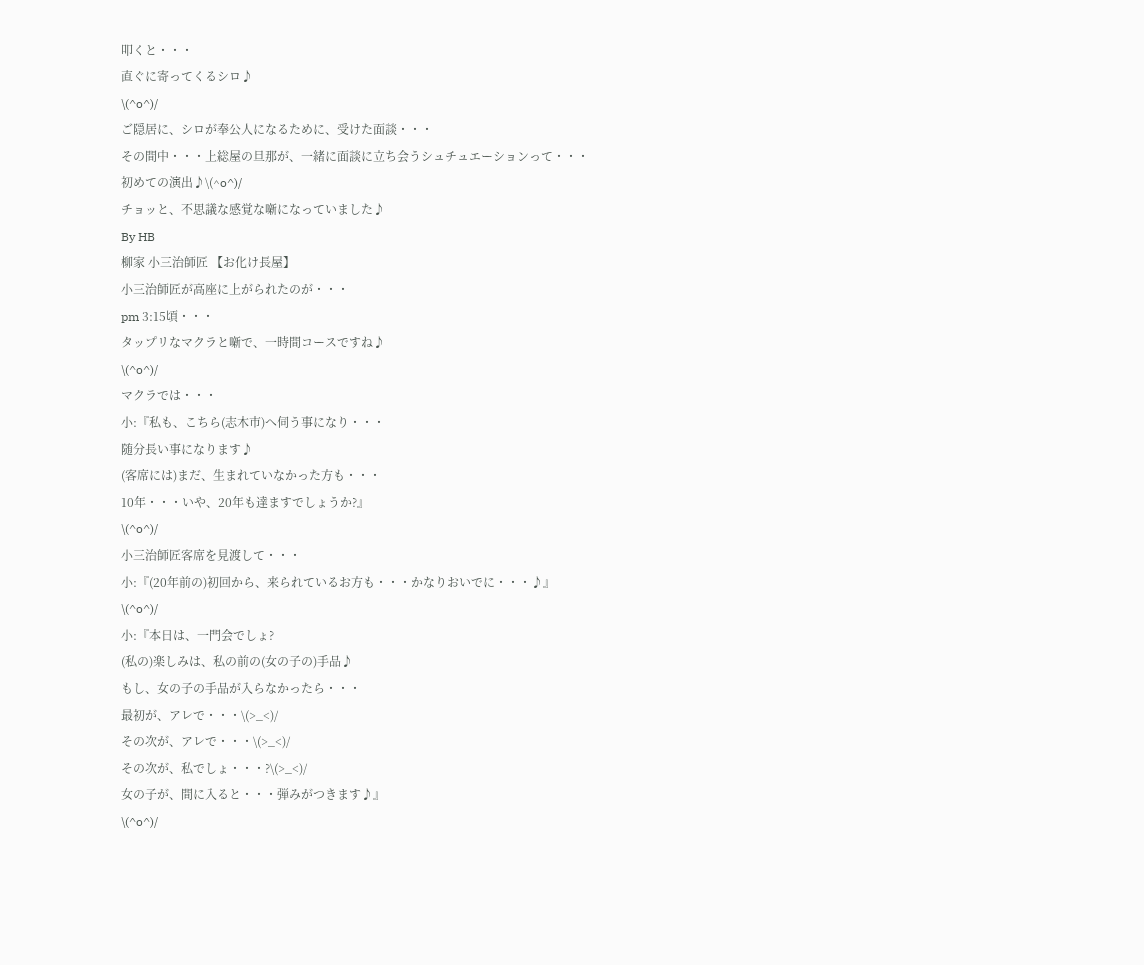叩くと・・・
直ぐに寄ってくるシロ♪
\(^o^)/
ご隠居に、シロが奉公人になるために、受けた面談・・・
その間中・・・上総屋の旦那が、一緒に面談に立ち会うシュチュエーションって・・・
初めての演出♪\(^o^)/
チョッと、不思議な感覚な噺になっていました♪
By HB
柳家 小三治師匠 【お化け長屋】
小三治師匠が高座に上がられたのが・・・
pm 3:15頃・・・
タップリなマクラと噺で、一時間コースですね♪
\(^o^)/
マクラでは・・・
小:『私も、こちら(志木市)へ伺う事になり・・・
随分長い事になります♪
(客席には)まだ、生まれていなかった方も・・・
10年・・・いや、20年も達ますでしょうか?』
\(^o^)/
小三治師匠客席を見渡して・・・
小:『(20年前の)初回から、来られているお方も・・・かなりおいでに・・・♪』
\(^o^)/
小:『本日は、一門会でしょ?
(私の)楽しみは、私の前の(女の子の)手品♪
もし、女の子の手品が入らなかったら・・・
最初が、アレで・・・\(>_<)/
その次が、アレで・・・\(>_<)/
その次が、私でしょ・・・?\(>_<)/
女の子が、間に入ると・・・弾みがつきます♪』
\(^o^)/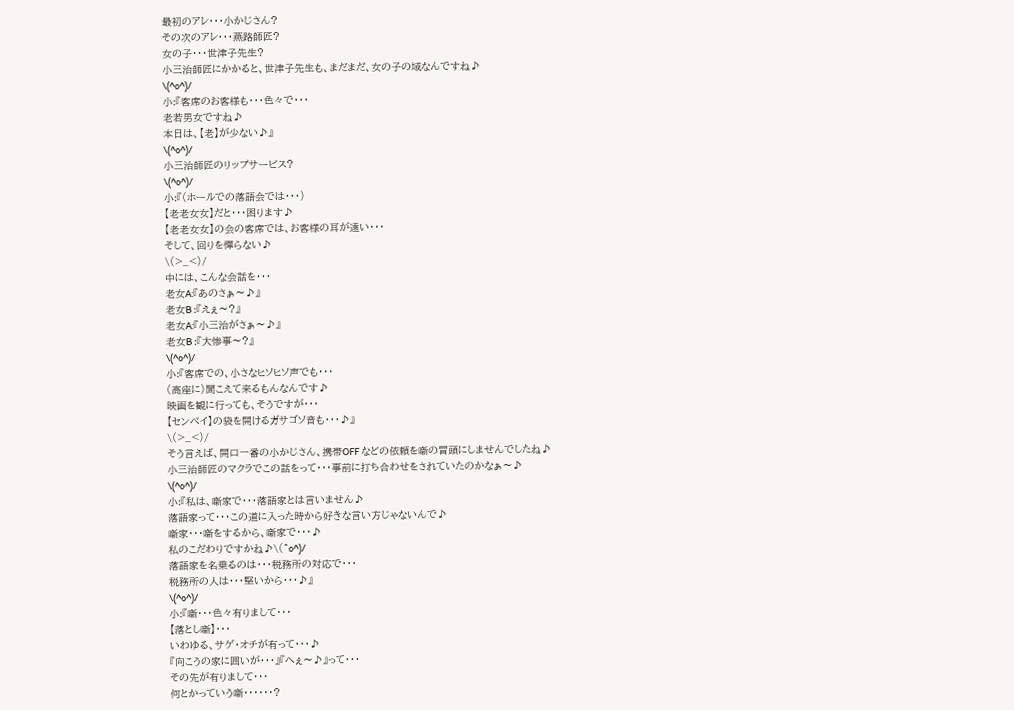最初のアレ・・・小かじさん?
その次のアレ・・・燕路師匠?
女の子・・・世津子先生?
小三治師匠にかかると、世津子先生も、まだまだ、女の子の域なんですね♪
\(^o^)/
小:『客席のお客様も・・・色々で・・・
老若男女ですね♪
本日は、【老】が少ない♪』
\(^o^)/
小三治師匠のリップサービス?
\(^o^)/
小:『(ホールでの落語会では・・・)
【老老女女】だと・・・困ります♪
【老老女女】の会の客席では、お客様の耳が遠い・・・
そして、回りを憚らない♪
\(>_<)/
中には、こんな会話を・・・
老女A:『あのさぁ〜♪』
老女B :『えぇ〜?』
老女A:『小三治がさぁ〜♪』
老女B :『大惨事〜?』
\(^o^)/
小:『客席での、小さなヒソヒソ声でも・・・
(高座に)聞こえて来るもんなんです♪
映画を観に行っても、そうですが・・・
【センベイ】の袋を開けるガサゴソ音も・・・♪』
\(>_<)/
そう言えば、開口一番の小かじさん、携帯OFF などの依頼を噺の冒頭にしませんでしたね♪
小三治師匠のマクラでこの話をって・・・事前に打ち合わせをされていたのかなぁ〜♪
\(^o^)/
小:『私は、噺家で・・・落語家とは言いません♪
落語家って・・・この道に入った時から好きな言い方じゃないんで♪
噺家・・・噺をするから、噺家で・・・♪
私のこだわりですかね♪\(^o^)/
落語家を名乗るのは・・・税務所の対応で・・・
税務所の人は・・・堅いから・・・♪』
\(^o^)/
小:『噺・・・色々有りまして・・・
【落とし噺】・・・
いわゆる、サゲ・オチが有って・・・♪
『向こうの家に囲いが・・・』『へぇ〜♪』って・・・
その先が有りまして・・・
何とかっていう噺・・・・・・?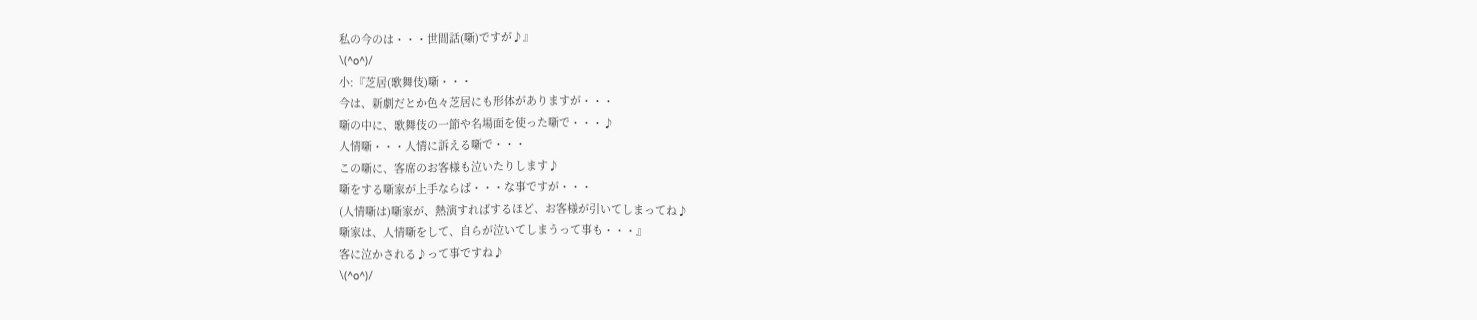私の今のは・・・世間話(噺)ですが♪』
\(^o^)/
小:『芝居(歌舞伎)噺・・・
今は、新劇だとか色々芝居にも形体がありますが・・・
噺の中に、歌舞伎の一節や名場面を使った噺で・・・♪
人情噺・・・人情に訴える噺で・・・
この噺に、客席のお客様も泣いたりします♪
噺をする噺家が上手ならば・・・な事ですが・・・
(人情噺は)噺家が、熱演すればするほど、お客様が引いてしまってね♪
噺家は、人情噺をして、自らが泣いてしまうって事も・・・』
客に泣かされる♪って事ですね♪
\(^o^)/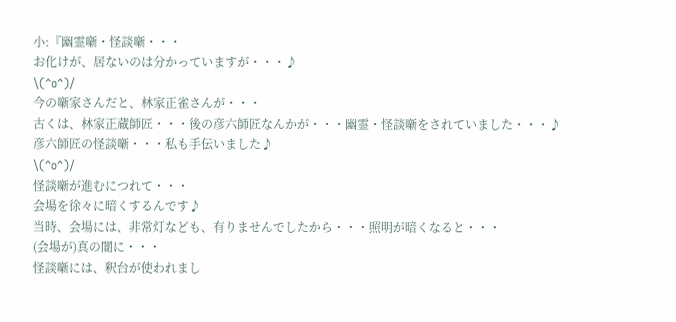小:『幽霊噺・怪談噺・・・
お化けが、居ないのは分かっていますが・・・♪
\(^o^)/
今の噺家さんだと、林家正雀さんが・・・
古くは、林家正蔵師匠・・・後の彦六師匠なんかが・・・幽霊・怪談噺をされていました・・・♪
彦六師匠の怪談噺・・・私も手伝いました♪
\(^o^)/
怪談噺が進むにつれて・・・
会場を徐々に暗くするんです♪
当時、会場には、非常灯なども、有りませんでしたから・・・照明が暗くなると・・・
(会場が)真の闇に・・・
怪談噺には、釈台が使われまし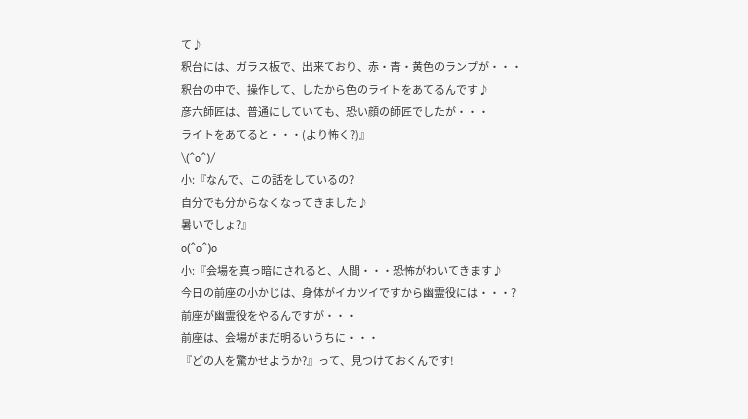て♪
釈台には、ガラス板で、出来ており、赤・青・黄色のランプが・・・
釈台の中で、操作して、したから色のライトをあてるんです♪
彦六師匠は、普通にしていても、恐い顔の師匠でしたが・・・
ライトをあてると・・・(より怖く?)』
\(^o^)/
小:『なんで、この話をしているの?
自分でも分からなくなってきました♪
暑いでしょ?』
o(^o^)o
小:『会場を真っ暗にされると、人間・・・恐怖がわいてきます♪
今日の前座の小かじは、身体がイカツイですから幽霊役には・・・?
前座が幽霊役をやるんですが・・・
前座は、会場がまだ明るいうちに・・・
『どの人を驚かせようか?』って、見つけておくんです!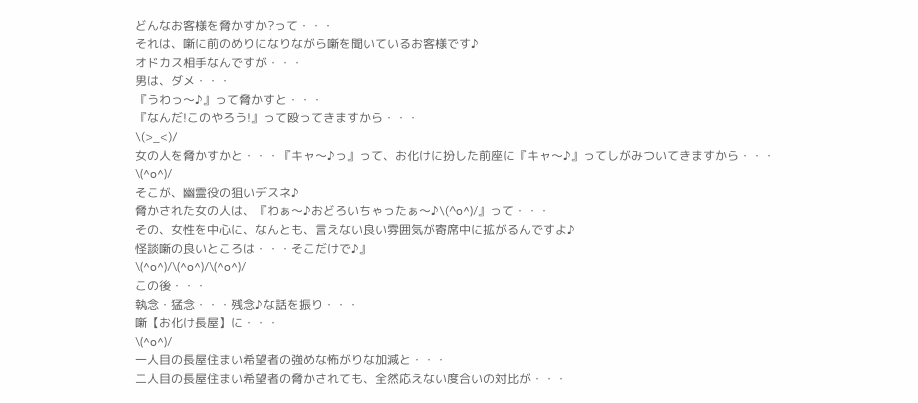どんなお客様を脅かすか?って・・・
それは、噺に前のめりになりながら噺を聞いているお客様です♪
オドカス相手なんですが・・・
男は、ダメ・・・
『うわっ〜♪』って脅かすと・・・
『なんだ!このやろう!』って殴ってきますから・・・
\(>_<)/
女の人を脅かすかと・・・『キャ〜♪っ』って、お化けに扮した前座に『キャ〜♪』ってしがみついてきますから・・・
\(^o^)/
そこが、幽霊役の狙いデスネ♪
脅かされた女の人は、『わぁ〜♪おどろいちゃったぁ〜♪\(^o^)/』って・・・
その、女性を中心に、なんとも、言えない良い雰囲気が寄席中に拡がるんですよ♪
怪談噺の良いところは・・・そこだけで♪』
\(^o^)/\(^o^)/\(^o^)/
この後・・・
執念・猛念・・・残念♪な話を振り・・・
噺【お化け長屋】に・・・
\(^o^)/
一人目の長屋住まい希望者の強めな怖がりな加減と・・・
二人目の長屋住まい希望者の脅かされても、全然応えない度合いの対比が・・・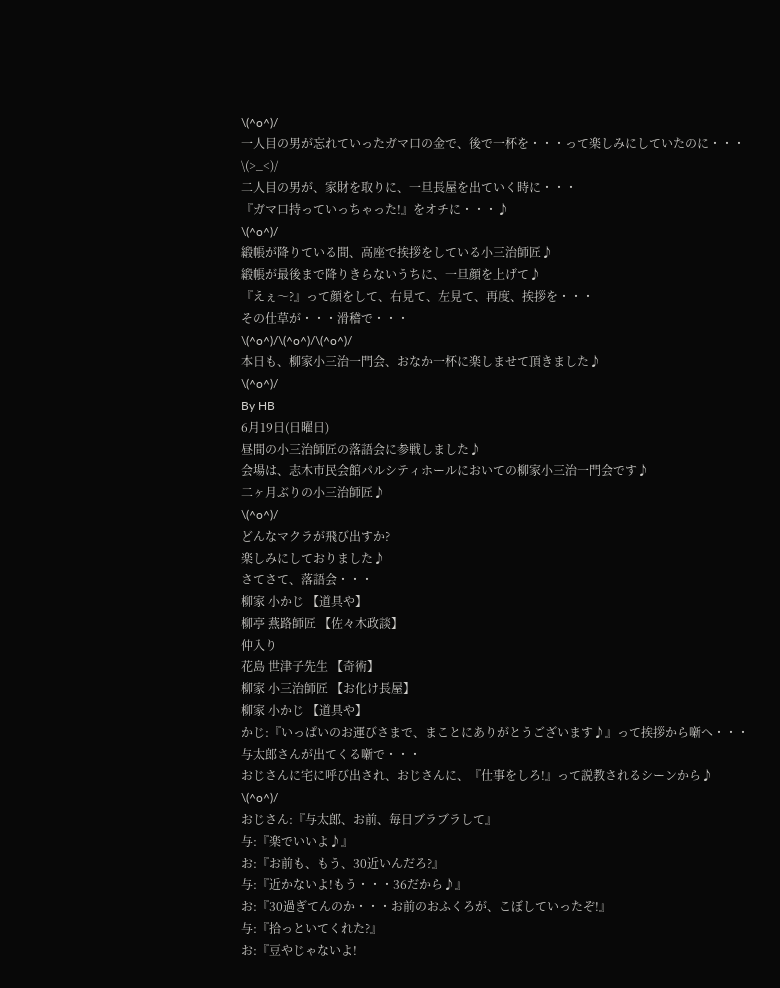\(^o^)/
一人目の男が忘れていったガマ口の金で、後で一杯を・・・って楽しみにしていたのに・・・
\(>_<)/
二人目の男が、家財を取りに、一旦長屋を出ていく時に・・・
『ガマ口持っていっちゃった!』をオチに・・・♪
\(^o^)/
緞帳が降りている間、高座で挨拶をしている小三治師匠♪
緞帳が最後まで降りきらないうちに、一旦顔を上げて♪
『えぇ〜?』って顔をして、右見て、左見て、再度、挨拶を・・・
その仕草が・・・滑稽で・・・
\(^o^)/\(^o^)/\(^o^)/
本日も、柳家小三治一門会、おなか一杯に楽しませて頂きました♪
\(^o^)/
By HB
6月19日(日曜日)
昼間の小三治師匠の落語会に参戦しました♪
会場は、志木市民会館パルシティホールにおいての柳家小三治一門会です♪
二ヶ月ぶりの小三治師匠♪
\(^o^)/
どんなマクラが飛び出すか?
楽しみにしておりました♪
さてさて、落語会・・・
柳家 小かじ 【道具や】
柳亭 燕路師匠 【佐々木政談】
仲入り
花島 世津子先生 【奇術】
柳家 小三治師匠 【お化け長屋】
柳家 小かじ 【道具や】
かじ:『いっぱいのお運びさまで、まことにありがとうございます♪』って挨拶から噺へ・・・
与太郎さんが出てくる噺で・・・
おじさんに宅に呼び出され、おじさんに、『仕事をしろ!』って説教されるシーンから♪
\(^o^)/
おじさん:『与太郎、お前、毎日ブラブラして』
与:『楽でいいよ♪』
お:『お前も、もう、30近いんだろ?』
与:『近かないよ!もう・・・36だから♪』
お:『30過ぎてんのか・・・お前のおふくろが、こぼしていったぞ!』
与:『拾っといてくれた?』
お:『豆やじゃないよ!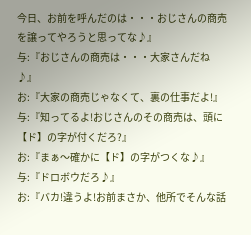今日、お前を呼んだのは・・・おじさんの商売を譲ってやろうと思ってな♪』
与:『おじさんの商売は・・・大家さんだね♪』
お:『大家の商売じゃなくて、裏の仕事だよ!』
与:『知ってるよ!おじさんのその商売は、頭に【ド】の字が付くだろ?』
お:『まぁ〜確かに【ド】の字がつくな♪』
与:『ドロボウだろ♪』
お:『バカ!違うよ!お前まさか、他所でそんな話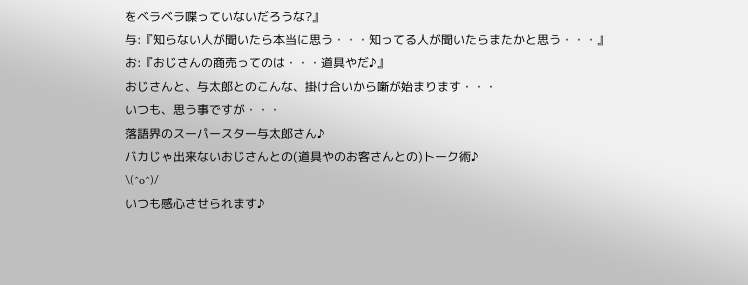をベラベラ喋っていないだろうな?』
与:『知らない人が聞いたら本当に思う・・・知ってる人が聞いたらまたかと思う・・・』
お:『おじさんの商売ってのは・・・道具やだ♪』
おじさんと、与太郎とのこんな、掛け合いから噺が始まります・・・
いつも、思う事ですが・・・
落語界のスーパースター与太郎さん♪
バカじゃ出来ないおじさんとの(道具やのお客さんとの)トーク術♪
\(^o^)/
いつも感心させられます♪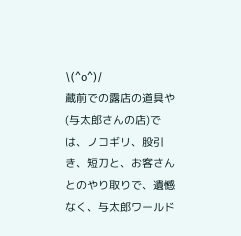\(^o^)/
蔵前での露店の道具や(与太郎さんの店)では、ノコギリ、股引き、短刀と、お客さんとのやり取りで、遺憾なく、与太郎ワールド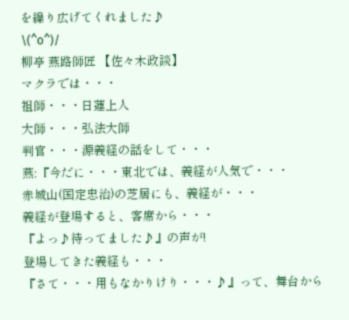を繰り広げてくれました♪
\(^o^)/
柳亭 燕路師匠 【佐々木政談】
マクラでは・・・
祖師・・・日蓮上人
大師・・・弘法大師
判官・・・源義経の話をして・・・
燕:『今だに・・・東北では、義経が人気で・・・
赤城山(国定忠治)の芝居にも、義経が・・・
義経が登場すると、客席から・・・
『よっ♪待ってました♪』の声が!
登場してきた義経も・・・
『さて・・・用もなかりけり・・・♪』って、舞台から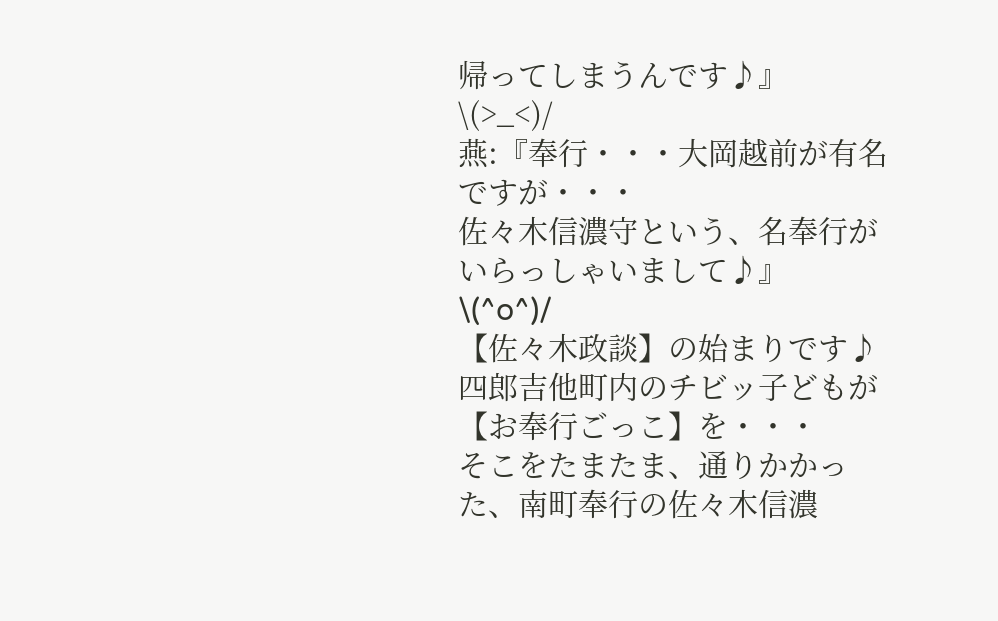帰ってしまうんです♪』
\(>_<)/
燕:『奉行・・・大岡越前が有名ですが・・・
佐々木信濃守という、名奉行がいらっしゃいまして♪』
\(^o^)/
【佐々木政談】の始まりです♪
四郎吉他町内のチビッ子どもが【お奉行ごっこ】を・・・
そこをたまたま、通りかかった、南町奉行の佐々木信濃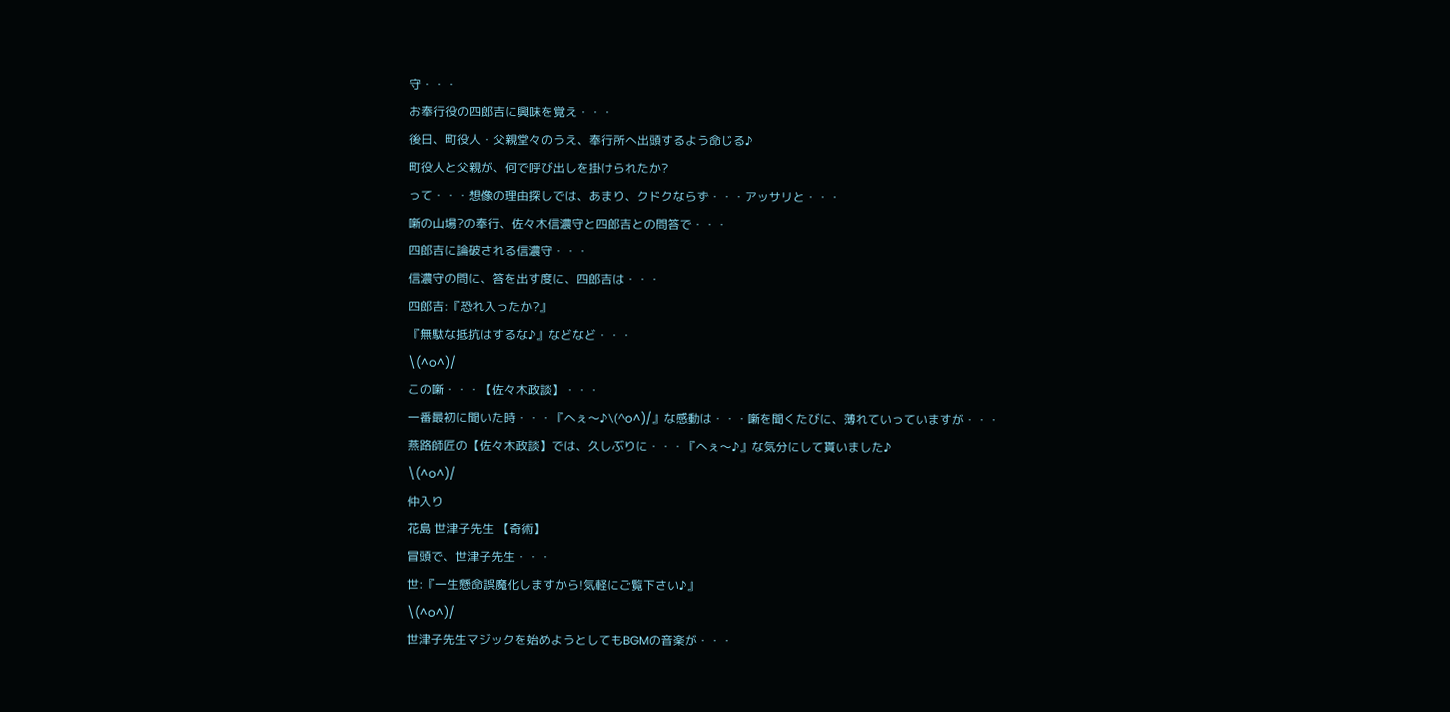守・・・
お奉行役の四郎吉に興味を覚え・・・
後日、町役人・父親堂々のうえ、奉行所へ出頭するよう命じる♪
町役人と父親が、何で呼び出しを掛けられたか?
って・・・想像の理由探しでは、あまり、クドクならず・・・アッサリと・・・
噺の山場?の奉行、佐々木信濃守と四郎吉との問答で・・・
四郎吉に論破される信濃守・・・
信濃守の問に、答を出す度に、四郎吉は・・・
四郎吉:『恐れ入ったか?』
『無駄な抵抗はするな♪』などなど・・・
\(^o^)/
この噺・・・【佐々木政談】・・・
一番最初に聞いた時・・・『へぇ〜♪\(^o^)/』な感動は・・・噺を聞くたびに、薄れていっていますが・・・
燕路師匠の【佐々木政談】では、久しぶりに・・・『へぇ〜♪』な気分にして貰いました♪
\(^o^)/
仲入り
花島 世津子先生 【奇術】
冒頭で、世津子先生・・・
世:『一生懸命誤魔化しますから!気軽にご覧下さい♪』
\(^o^)/
世津子先生マジックを始めようとしてもBGMの音楽が・・・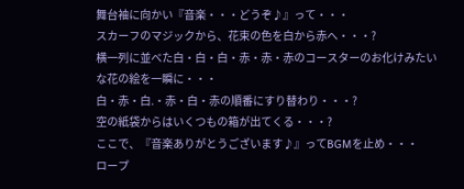舞台袖に向かい『音楽・・・どうぞ♪』って・・・
スカーフのマジックから、花束の色を白から赤へ・・・?
横一列に並べた白・白・白・赤・赤・赤のコースターのお化けみたいな花の絵を一瞬に・・・
白・赤・白.・赤・白・赤の順番にすり替わり・・・?
空の紙袋からはいくつもの箱が出てくる・・・?
ここで、『音楽ありがとうございます♪』ってBGMを止め・・・
ロープ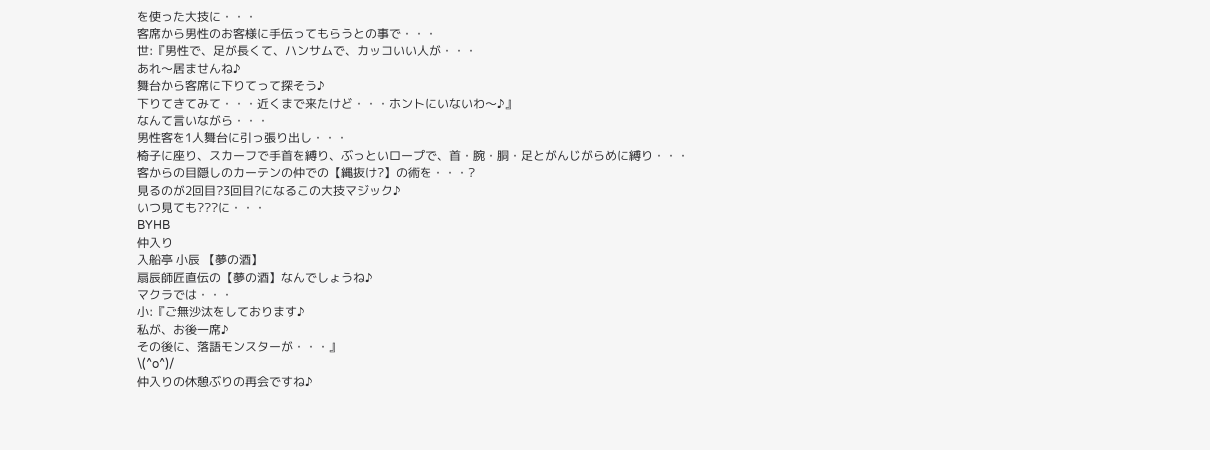を使った大技に・・・
客席から男性のお客様に手伝ってもらうとの事で・・・
世:『男性で、足が長くて、ハンサムで、カッコいい人が・・・
あれ〜居ませんね♪
舞台から客席に下りてって探そう♪
下りてきてみて・・・近くまで来たけど・・・ホントにいないわ〜♪』
なんて言いながら・・・
男性客を1人舞台に引っ張り出し・・・
椅子に座り、スカーフで手首を縛り、ぶっといロープで、首・腕・胴・足とがんじがらめに縛り・・・
客からの目隠しのカーテンの仲での【縄抜け?】の術を・・・?
見るのが2回目?3回目?になるこの大技マジック♪
いつ見ても???に・・・
BYHB
仲入り
入船亭 小辰 【夢の酒】
扇辰師匠直伝の【夢の酒】なんでしょうね♪
マクラでは・・・
小:『ご無沙汰をしております♪
私が、お後一席♪
その後に、落語モンスターが・・・』
\(^o^)/
仲入りの休憩ぶりの再会ですね♪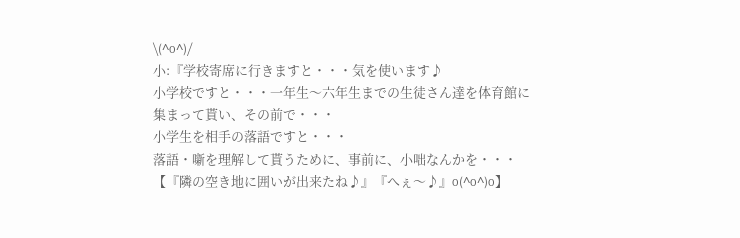\(^o^)/
小:『学校寄席に行きますと・・・気を使います♪
小学校ですと・・・一年生〜六年生までの生徒さん達を体育館に集まって貰い、その前で・・・
小学生を相手の落語ですと・・・
落語・噺を理解して貰うために、事前に、小咄なんかを・・・
【『隣の空き地に囲いが出来たね♪』『へぇ〜♪』o(^o^)o】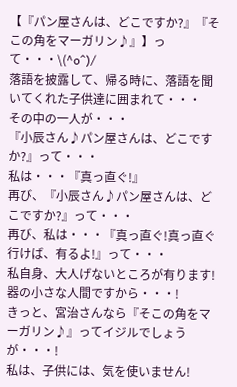【『パン屋さんは、どこですか?』『そこの角をマーガリン♪』】って・・・\(^o^)/
落語を披露して、帰る時に、落語を聞いてくれた子供達に囲まれて・・・
その中の一人が・・・
『小辰さん♪パン屋さんは、どこですか?』って・・・
私は・・・『真っ直ぐ!』
再び、『小辰さん♪パン屋さんは、どこですか?』って・・・
再び、私は・・・『真っ直ぐ!真っ直ぐ行けば、有るよ!』って・・・
私自身、大人げないところが有ります!器の小さな人間ですから・・・!
きっと、宮治さんなら『そこの角をマーガリン♪』ってイジルでしょうが・・・!
私は、子供には、気を使いません!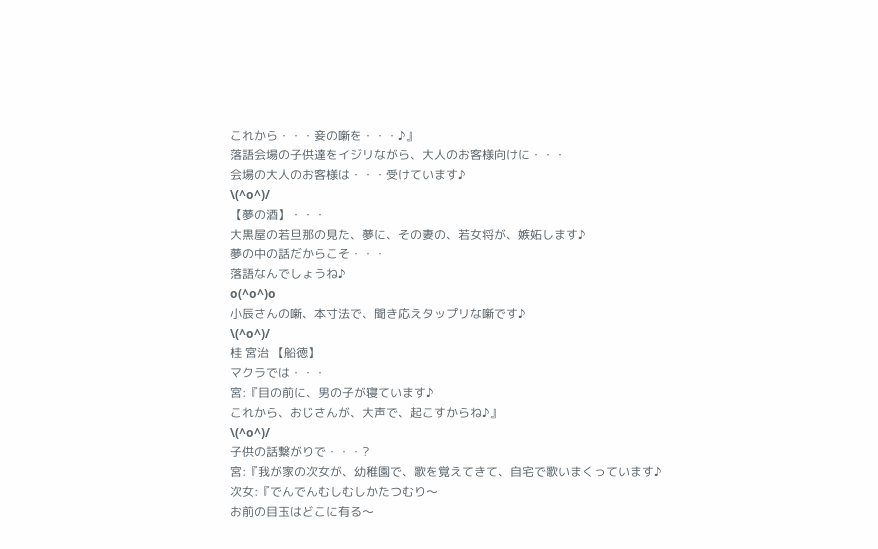これから・・・妾の噺を・・・♪』
落語会場の子供達をイジリながら、大人のお客様向けに・・・
会場の大人のお客様は・・・受けています♪
\(^o^)/
【夢の酒】・・・
大黒屋の若旦那の見た、夢に、その妻の、若女将が、嫉妬します♪
夢の中の話だからこそ・・・
落語なんでしょうね♪
o(^o^)o
小辰さんの噺、本寸法で、聞き応えタップリな噺です♪
\(^o^)/
桂 宮治 【船徳】
マクラでは・・・
宮:『目の前に、男の子が寝ています♪
これから、おじさんが、大声で、起こすからね♪』
\(^o^)/
子供の話繋がりで・・・?
宮:『我が家の次女が、幼稚園で、歌を覚えてきて、自宅で歌いまくっています♪
次女:『でんでんむしむしかたつむり〜
お前の目玉はどこに有る〜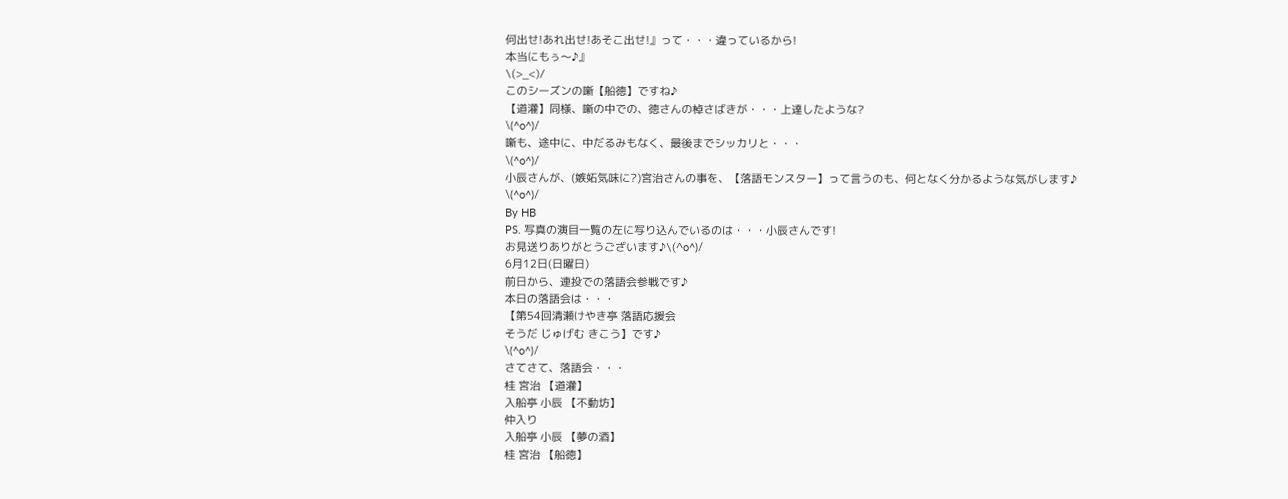何出せ!あれ出せ!あそこ出せ!』って・・・違っているから!
本当にもぅ〜♪』
\(>_<)/
このシーズンの噺【船徳】ですね♪
【道灌】同様、噺の中での、徳さんの棹さばきが・・・上達したような?
\(^o^)/
噺も、途中に、中だるみもなく、最後までシッカリと・・・
\(^o^)/
小辰さんが、(嫉妬気味に?)宮治さんの事を、【落語モンスター】って言うのも、何となく分かるような気がします♪
\(^o^)/
By HB
PS. 写真の演目一覧の左に写り込んでいるのは・・・小辰さんです!
お見送りありがとうございます♪\(^o^)/
6月12日(日曜日)
前日から、連投での落語会参戦です♪
本日の落語会は・・・
【第54回清瀬けやき亭 落語応援会
そうだ じゅげむ きこう】です♪
\(^o^)/
さてさて、落語会・・・
桂 宮治 【道灌】
入船亭 小辰 【不動坊】
仲入り
入船亭 小辰 【夢の酒】
桂 宮治 【船徳】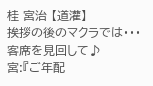桂 宮治 【道灌】
挨拶の後のマクラでは・・・
客席を見回して♪
宮:『ご年配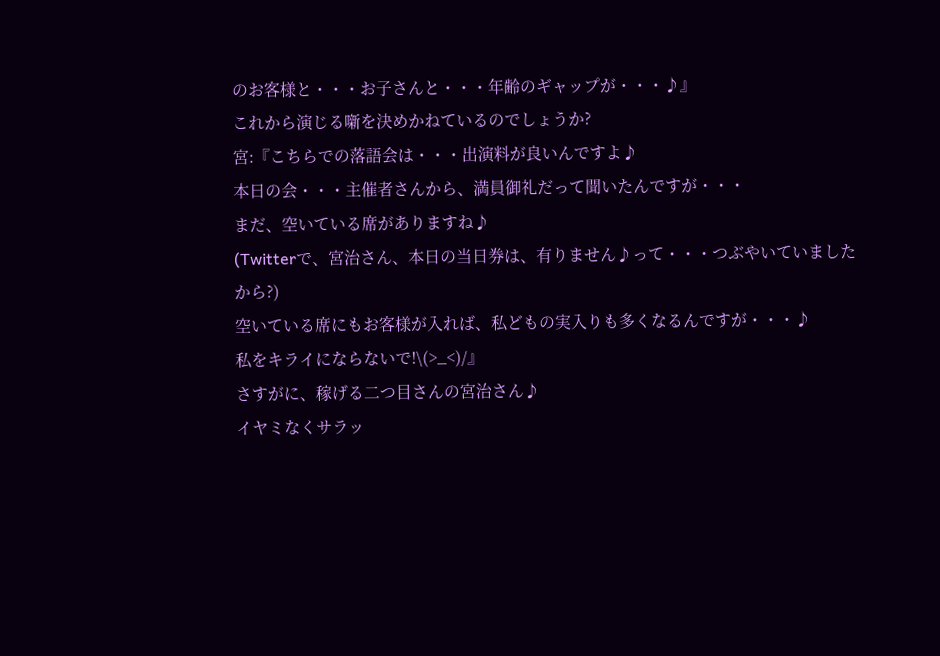のお客様と・・・お子さんと・・・年齢のギャップが・・・♪』
これから演じる噺を決めかねているのでしょうか?
宮:『こちらでの落語会は・・・出演料が良いんですよ♪
本日の会・・・主催者さんから、満員御礼だって聞いたんですが・・・
まだ、空いている席がありますね♪
(Twitterで、宮治さん、本日の当日券は、有りません♪って・・・つぶやいていましたから?)
空いている席にもお客様が入れば、私どもの実入りも多くなるんですが・・・♪
私をキライにならないで!\(>_<)/』
さすがに、稼げる二つ目さんの宮治さん♪
イヤミなくサラッ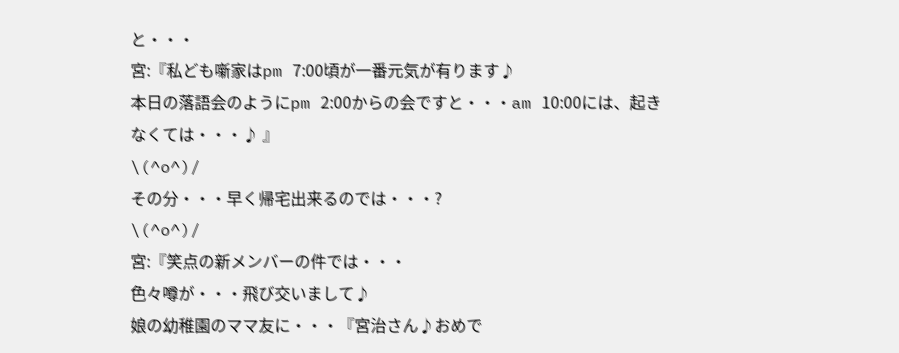と・・・
宮:『私ども噺家はpm 7:00頃が一番元気が有ります♪
本日の落語会のようにpm 2:00からの会ですと・・・am 10:00には、起きなくては・・・♪ 』
\(^o^)/
その分・・・早く帰宅出来るのでは・・・?
\(^o^)/
宮:『笑点の新メンバーの件では・・・
色々噂が・・・飛び交いまして♪
娘の幼稚園のママ友に・・・『宮治さん♪おめで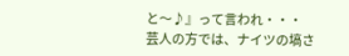と〜♪』って言われ・・・
芸人の方では、ナイツの塙さ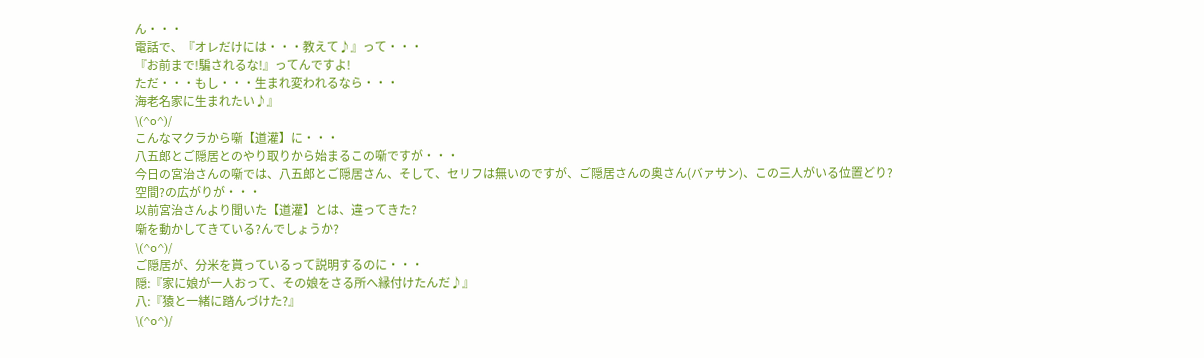ん・・・
電話で、『オレだけには・・・教えて♪』って・・・
『お前まで!騙されるな!』ってんですよ!
ただ・・・もし・・・生まれ変われるなら・・・
海老名家に生まれたい♪』
\(^o^)/
こんなマクラから噺【道灌】に・・・
八五郎とご隠居とのやり取りから始まるこの噺ですが・・・
今日の宮治さんの噺では、八五郎とご隠居さん、そして、セリフは無いのですが、ご隠居さんの奥さん(バァサン)、この三人がいる位置どり?
空間?の広がりが・・・
以前宮治さんより聞いた【道灌】とは、違ってきた?
噺を動かしてきている?んでしょうか?
\(^o^)/
ご隠居が、分米を貰っているって説明するのに・・・
隠:『家に娘が一人おって、その娘をさる所へ縁付けたんだ♪』
八:『猿と一緒に踏んづけた?』
\(^o^)/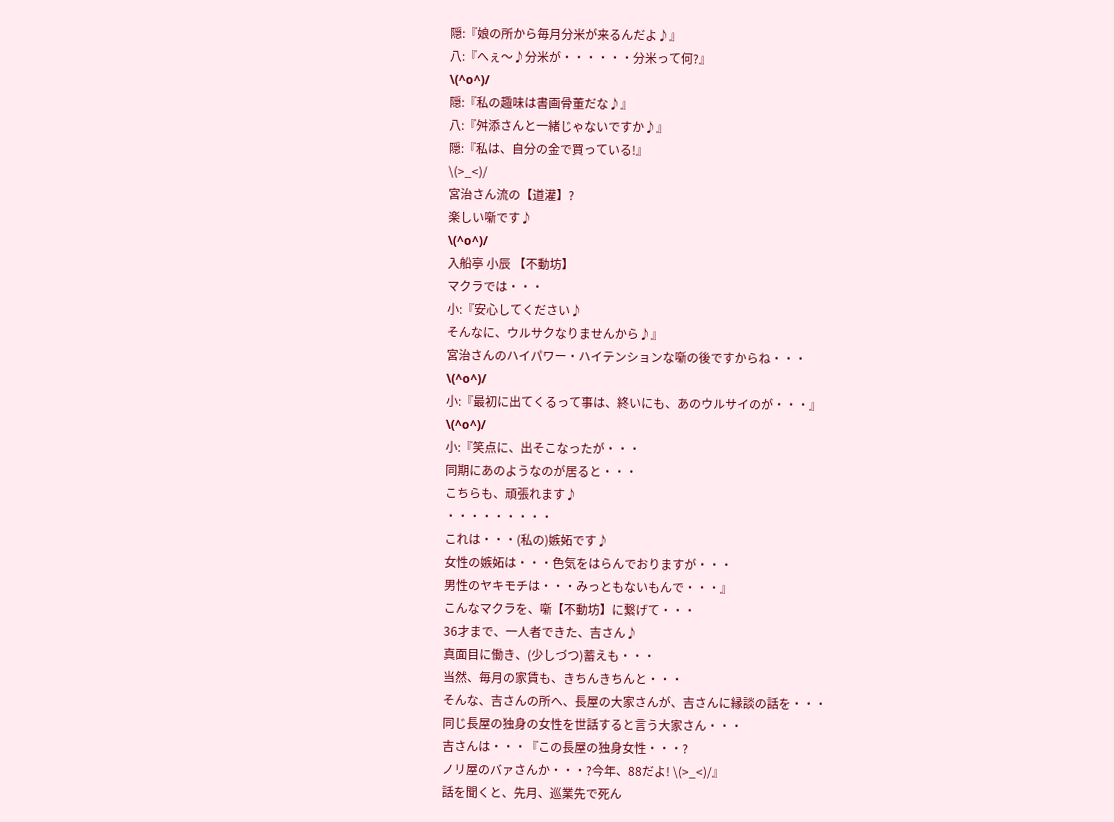隠:『娘の所から毎月分米が来るんだよ♪』
八:『へぇ〜♪分米が・・・・・・分米って何?』
\(^o^)/
隠:『私の趣味は書画骨董だな♪』
八:『舛添さんと一緒じゃないですか♪』
隠:『私は、自分の金で買っている!』
\(>_<)/
宮治さん流の【道灌】?
楽しい噺です♪
\(^o^)/
入船亭 小辰 【不動坊】
マクラでは・・・
小:『安心してください♪
そんなに、ウルサクなりませんから♪』
宮治さんのハイパワー・ハイテンションな噺の後ですからね・・・
\(^o^)/
小:『最初に出てくるって事は、終いにも、あのウルサイのが・・・』
\(^o^)/
小:『笑点に、出そこなったが・・・
同期にあのようなのが居ると・・・
こちらも、頑張れます♪
・・・・・・・・・
これは・・・(私の)嫉妬です♪
女性の嫉妬は・・・色気をはらんでおりますが・・・
男性のヤキモチは・・・みっともないもんで・・・』
こんなマクラを、噺【不動坊】に繋げて・・・
36才まで、一人者できた、吉さん♪
真面目に働き、(少しづつ)蓄えも・・・
当然、毎月の家賃も、きちんきちんと・・・
そんな、吉さんの所へ、長屋の大家さんが、吉さんに縁談の話を・・・
同じ長屋の独身の女性を世話すると言う大家さん・・・
吉さんは・・・『この長屋の独身女性・・・?
ノリ屋のバァさんか・・・?今年、88だよ! \(>_<)/』
話を聞くと、先月、巡業先で死ん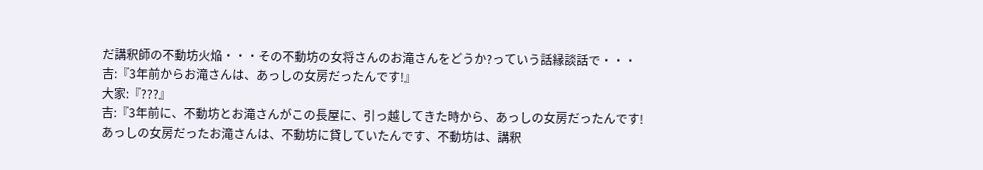だ講釈師の不動坊火焔・・・その不動坊の女将さんのお滝さんをどうか?っていう話縁談話で・・・
吉:『3年前からお滝さんは、あっしの女房だったんです!』
大家:『???』
吉:『3年前に、不動坊とお滝さんがこの長屋に、引っ越してきた時から、あっしの女房だったんです!
あっしの女房だったお滝さんは、不動坊に貸していたんです、不動坊は、講釈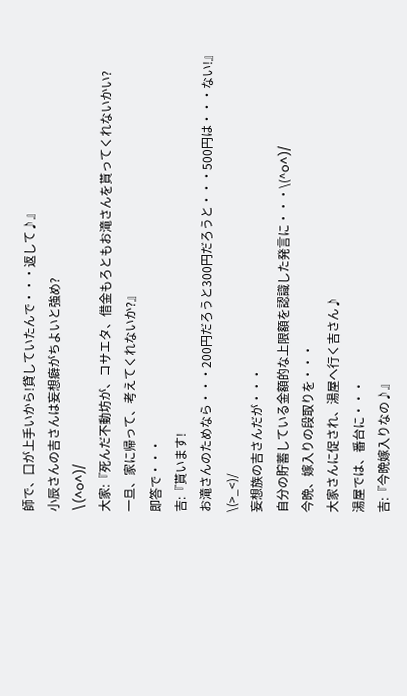師で、口が上手いから!貸していたんで・・・返して♪』
小辰さんの吉さんは妄想癖がちよいと強め?
\(^o^)/
大家:『死んだ不動坊が、コサエタ、借金もろともお滝さんを貰ってくれないかい?
一旦、家に帰って、考えてくれないか?』
即答で・・・
吉:『貰います!
お滝さんのためなら・・・200円だろうと300円だろうと・・・500円は・・・ない!』
\(>_<)/
妄想族の吉さんだが・・・
自分の貯蓄している金額的な上限額を認識した発言に・・・\(^o^)/
今晩、嫁入りの段取りを・・・
大家さんに促され、湯屋へ行く吉さん♪
湯屋では、番台に・・・
吉:『今晩嫁入りなの♪』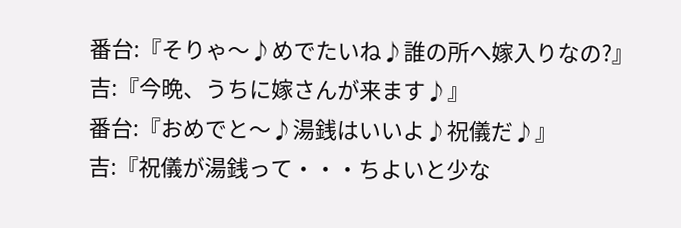番台:『そりゃ〜♪めでたいね♪誰の所へ嫁入りなの?』
吉:『今晩、うちに嫁さんが来ます♪』
番台:『おめでと〜♪湯銭はいいよ♪祝儀だ♪』
吉:『祝儀が湯銭って・・・ちよいと少な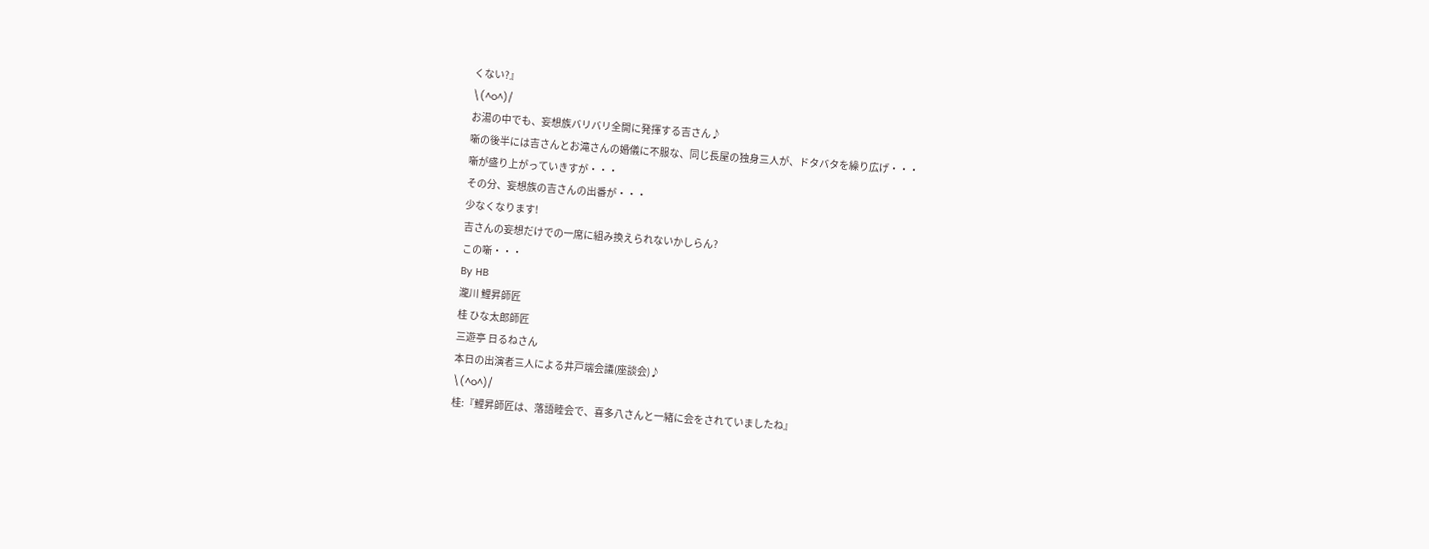くない?』
\(^o^)/
お湯の中でも、妄想族バリバリ全開に発揮する吉さん♪
噺の後半には吉さんとお滝さんの婚儀に不服な、同じ長屋の独身三人が、ドタバタを繰り広げ・・・
噺が盛り上がっていきすが・・・
その分、妄想族の吉さんの出番が・・・
少なくなります!
吉さんの妄想だけでの一席に組み換えられないかしらん?
この噺・・・
By HB
瀧川 鯉昇師匠
桂 ひな太郎師匠
三遊亭 日るねさん
本日の出演者三人による井戸端会議(座談会)♪
\(^o^)/
桂:『鯉昇師匠は、落語睦会で、喜多八さんと一緒に会をされていましたね』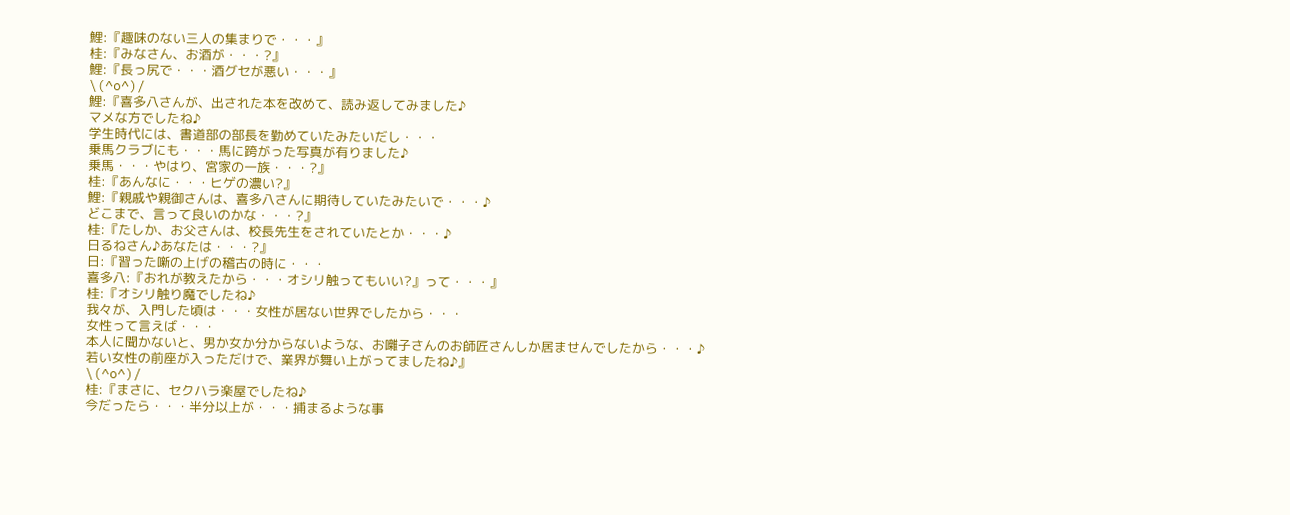鯉:『趣味のない三人の集まりで・・・』
桂:『みなさん、お酒が・・・?』
鯉:『長っ尻で・・・酒グセが悪い・・・』
\(^o^)/
鯉:『喜多八さんが、出された本を改めて、読み返してみました♪
マメな方でしたね♪
学生時代には、書道部の部長を勤めていたみたいだし・・・
乗馬クラブにも・・・馬に跨がった写真が有りました♪
乗馬・・・やはり、宮家の一族・・・?』
桂:『あんなに・・・ヒゲの濃い?』
鯉:『親戚や親御さんは、喜多八さんに期待していたみたいで・・・♪
どこまで、言って良いのかな・・・?』
桂:『たしか、お父さんは、校長先生をされていたとか・・・♪
日るねさん♪あなたは・・・?』
日:『習った噺の上げの稽古の時に・・・
喜多八:『おれが教えたから・・・オシリ触ってもいい?』って・・・』
桂:『オシリ触り魔でしたね♪
我々が、入門した頃は・・・女性が居ない世界でしたから・・・
女性って言えば・・・
本人に聞かないと、男か女か分からないような、お囃子さんのお師匠さんしか居ませんでしたから・・・♪
若い女性の前座が入っただけで、業界が舞い上がってましたね♪』
\(^o^)/
桂:『まさに、セクハラ楽屋でしたね♪
今だったら・・・半分以上が・・・捕まるような事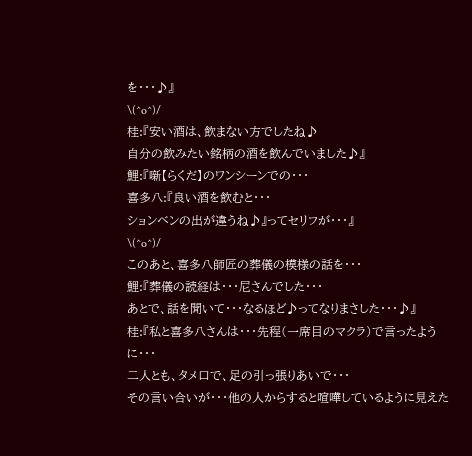を・・・♪』
\(^o^)/
桂:『安い酒は、飲まない方でしたね♪
自分の飲みたい銘柄の酒を飲んでいました♪』
鯉:『噺【らくだ】のワンシーンでの・・・
喜多八:『良い酒を飲むと・・・
ションベンの出が違うね♪』ってセリフが・・・』
\(^o^)/
このあと、喜多八師匠の葬儀の模様の話を・・・
鯉:『葬儀の読経は・・・尼さんでした・・・
あとで、話を聞いて・・・なるほど♪ってなりまさした・・・♪』
桂:『私と喜多八さんは・・・先程(一席目のマクラ)で言ったように・・・
二人とも、タメ口で、足の引っ張りあいで・・・
その言い合いが・・・他の人からすると喧嘩しているように見えた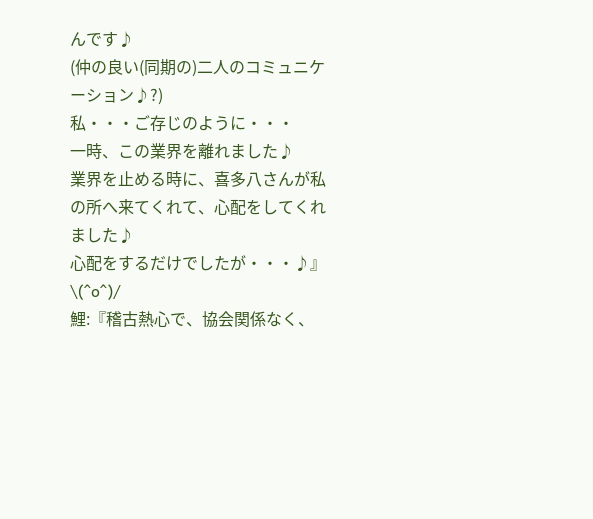んです♪
(仲の良い(同期の)二人のコミュニケーション♪?)
私・・・ご存じのように・・・
一時、この業界を離れました♪
業界を止める時に、喜多八さんが私の所へ来てくれて、心配をしてくれました♪
心配をするだけでしたが・・・♪』
\(^o^)/
鯉:『稽古熱心で、協会関係なく、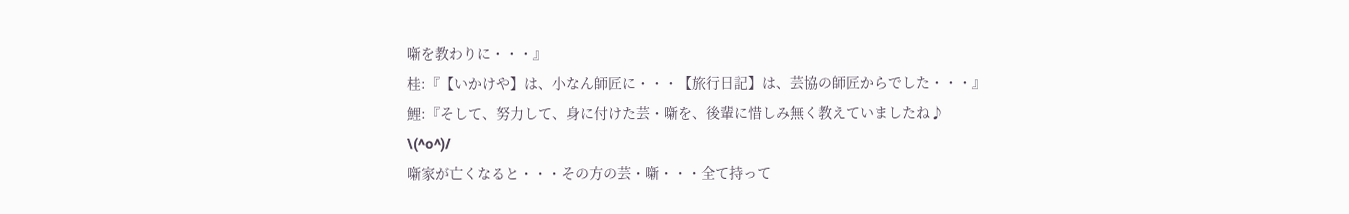噺を教わりに・・・』
桂:『【いかけや】は、小なん師匠に・・・【旅行日記】は、芸協の師匠からでした・・・』
鯉:『そして、努力して、身に付けた芸・噺を、後輩に惜しみ無く教えていましたね♪
\(^o^)/
噺家が亡くなると・・・その方の芸・噺・・・全て持って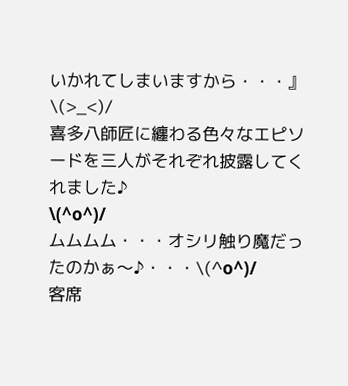いかれてしまいますから・・・』
\(>_<)/
喜多八師匠に纏わる色々なエピソードを三人がそれぞれ披露してくれました♪
\(^o^)/
ムムムム・・・オシリ触り魔だったのかぁ〜♪・・・\(^o^)/
客席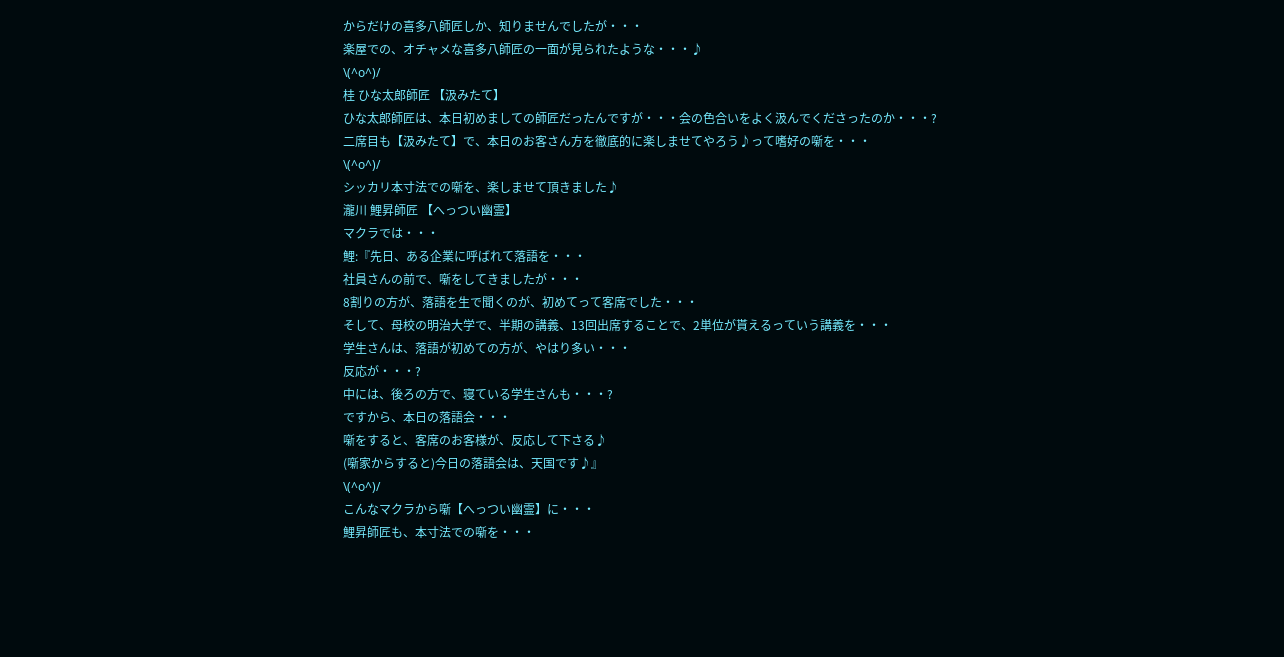からだけの喜多八師匠しか、知りませんでしたが・・・
楽屋での、オチャメな喜多八師匠の一面が見られたような・・・♪
\(^o^)/
桂 ひな太郎師匠 【汲みたて】
ひな太郎師匠は、本日初めましての師匠だったんですが・・・会の色合いをよく汲んでくださったのか・・・?
二席目も【汲みたて】で、本日のお客さん方を徹底的に楽しませてやろう♪って嗜好の噺を・・・
\(^o^)/
シッカリ本寸法での噺を、楽しませて頂きました♪
瀧川 鯉昇師匠 【へっつい幽霊】
マクラでは・・・
鯉:『先日、ある企業に呼ばれて落語を・・・
社員さんの前で、噺をしてきましたが・・・
8割りの方が、落語を生で聞くのが、初めてって客席でした・・・
そして、母校の明治大学で、半期の講義、13回出席することで、2単位が貰えるっていう講義を・・・
学生さんは、落語が初めての方が、やはり多い・・・
反応が・・・?
中には、後ろの方で、寝ている学生さんも・・・?
ですから、本日の落語会・・・
噺をすると、客席のお客様が、反応して下さる♪
(噺家からすると)今日の落語会は、天国です♪』
\(^o^)/
こんなマクラから噺【へっつい幽霊】に・・・
鯉昇師匠も、本寸法での噺を・・・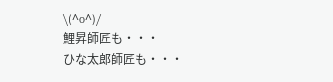\(^o^)/
鯉昇師匠も・・・
ひな太郎師匠も・・・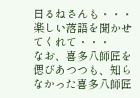日るねさんも・・・
楽しい落語を聞かせてくれて・・・
なお、喜多八師匠を偲びあつつも、知らなかった喜多八師匠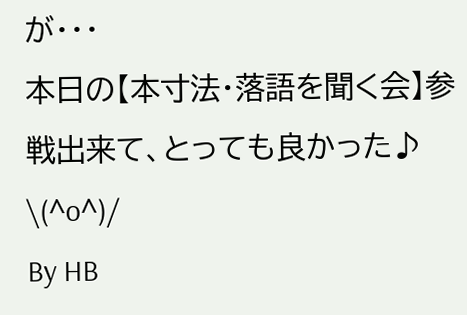が・・・
本日の【本寸法・落語を聞く会】参戦出来て、とっても良かった♪
\(^o^)/
By HB